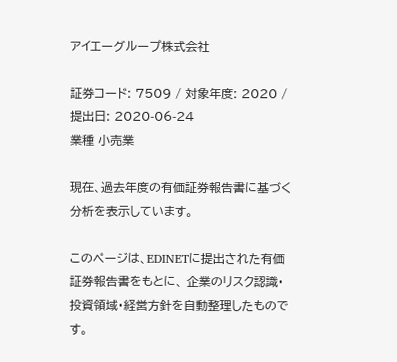アイエーグループ株式会社

証券コード: 7509 / 対象年度: 2020 / 提出日: 2020-06-24
業種 小売業

現在、過去年度の有価証券報告書に基づく分析を表示しています。

このページは、EDINETに提出された有価証券報告書をもとに、 企業のリスク認識・投資領域・経営方針を自動整理したものです。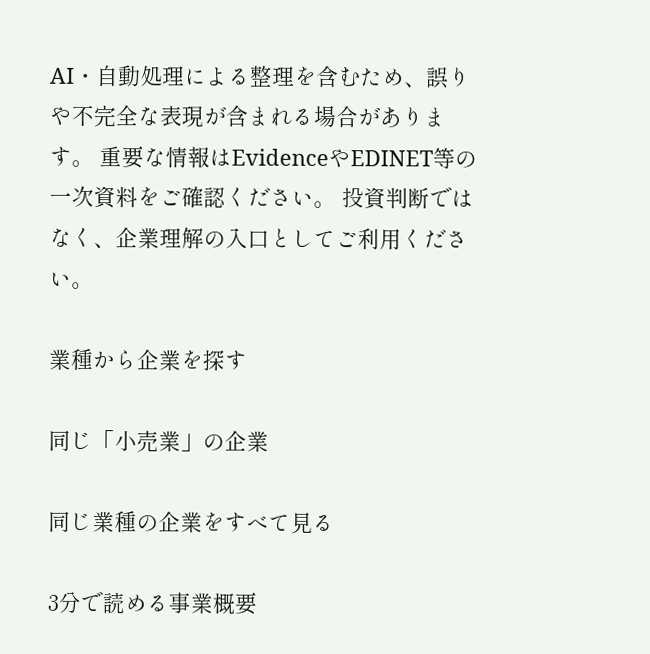AI・自動処理による整理を含むため、誤りや不完全な表現が含まれる場合があります。 重要な情報はEvidenceやEDINET等の一次資料をご確認ください。 投資判断ではなく、企業理解の入口としてご利用ください。

業種から企業を探す

同じ「小売業」の企業

同じ業種の企業をすべて見る

3分で読める事業概要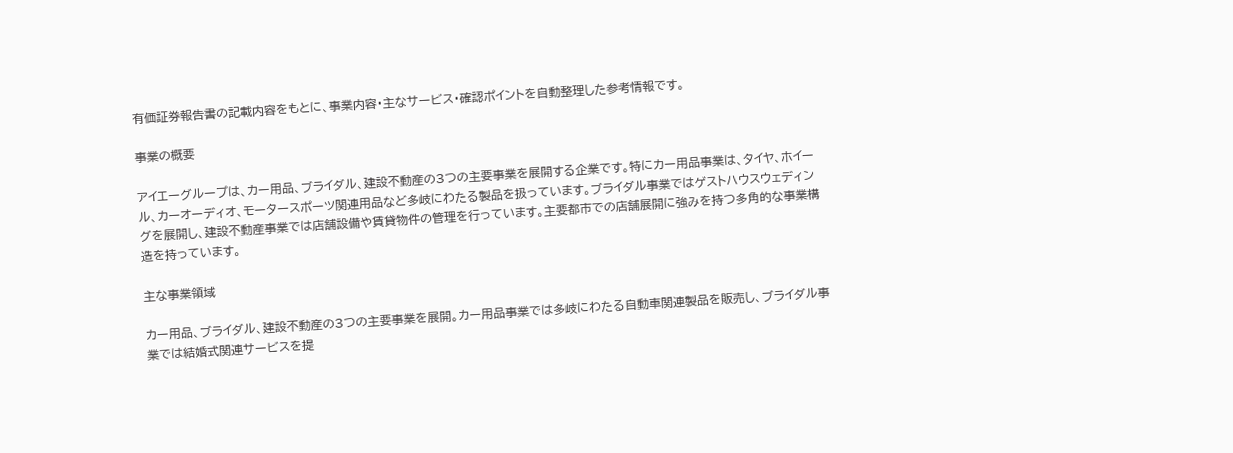有価証券報告書の記載内容をもとに、事業内容・主なサービス・確認ポイントを自動整理した参考情報です。

事業の概要

アイエーグループは、カー用品、ブライダル、建設不動産の3つの主要事業を展開する企業です。特にカー用品事業は、タイヤ、ホイール、カーオーディオ、モータースポーツ関連用品など多岐にわたる製品を扱っています。ブライダル事業ではゲストハウスウェディングを展開し、建設不動産事業では店舗設備や賃貸物件の管理を行っています。主要都市での店舗展開に強みを持つ多角的な事業構造を持っています。

主な事業領域

カー用品、ブライダル、建設不動産の3つの主要事業を展開。カー用品事業では多岐にわたる自動車関連製品を販売し、ブライダル事業では結婚式関連サービスを提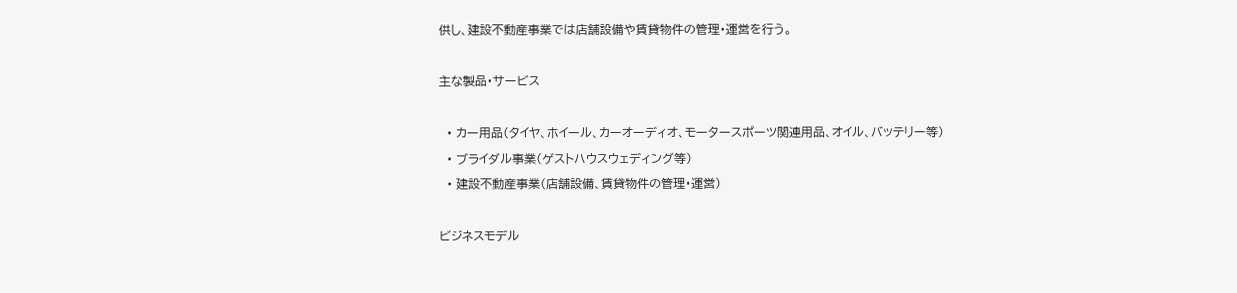供し、建設不動産事業では店舗設備や賃貸物件の管理・運営を行う。

主な製品・サービス

  • カー用品(タイヤ、ホイール、カーオーディオ、モータースポーツ関連用品、オイル、バッテリー等)
  • ブライダル事業(ゲストハウスウェディング等)
  • 建設不動産事業(店舗設備、賃貸物件の管理・運営)

ビジネスモデル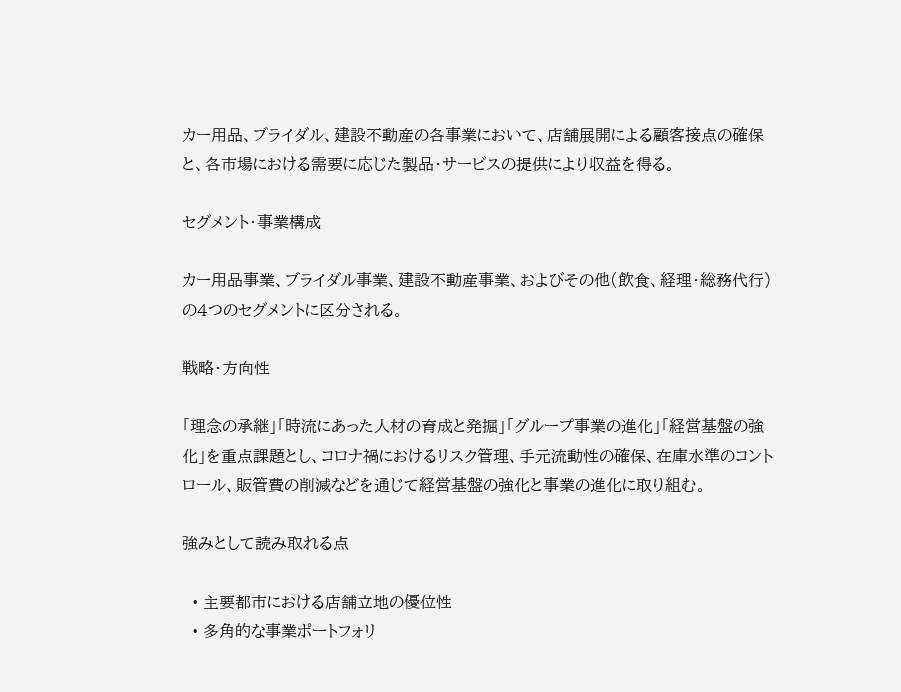カー用品、ブライダル、建設不動産の各事業において、店舗展開による顧客接点の確保と、各市場における需要に応じた製品・サービスの提供により収益を得る。

セグメント・事業構成

カー用品事業、ブライダル事業、建設不動産事業、およびその他(飲食、経理・総務代行)の4つのセグメントに区分される。

戦略・方向性

「理念の承継」「時流にあった人材の育成と発掘」「グループ事業の進化」「経営基盤の強化」を重点課題とし、コロナ禍におけるリスク管理、手元流動性の確保、在庫水準のコントロール、販管費の削減などを通じて経営基盤の強化と事業の進化に取り組む。

強みとして読み取れる点

  • 主要都市における店舗立地の優位性
  • 多角的な事業ポートフォリ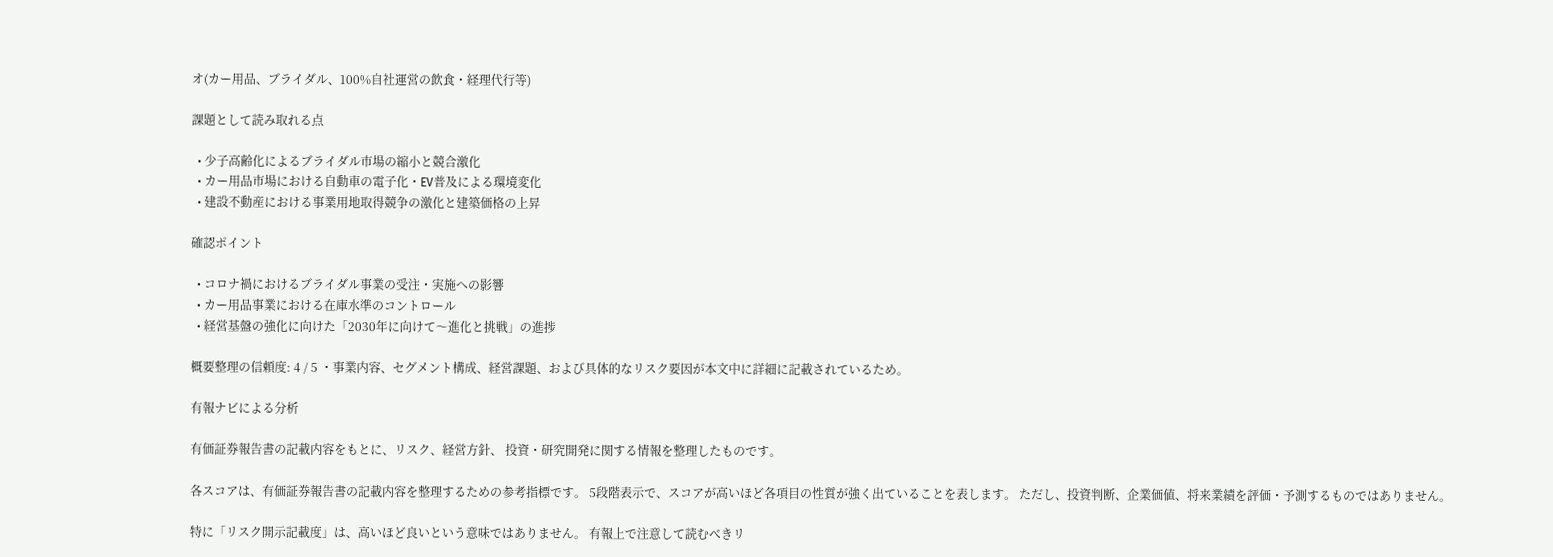オ(カー用品、ブライダル、100%自社運営の飲食・経理代行等)

課題として読み取れる点

  • 少子高齢化によるブライダル市場の縮小と競合激化
  • カー用品市場における自動車の電子化・EV普及による環境変化
  • 建設不動産における事業用地取得競争の激化と建築価格の上昇

確認ポイント

  • コロナ禍におけるブライダル事業の受注・実施への影響
  • カー用品事業における在庫水準のコントロール
  • 経営基盤の強化に向けた「2030年に向けて〜進化と挑戦」の進捗

概要整理の信頼度: 4 / 5 ・事業内容、セグメント構成、経営課題、および具体的なリスク要因が本文中に詳細に記載されているため。

有報ナビによる分析

有価証券報告書の記載内容をもとに、リスク、経営方針、 投資・研究開発に関する情報を整理したものです。

各スコアは、有価証券報告書の記載内容を整理するための参考指標です。 5段階表示で、スコアが高いほど各項目の性質が強く出ていることを表します。 ただし、投資判断、企業価値、将来業績を評価・予測するものではありません。

特に「リスク開示記載度」は、高いほど良いという意味ではありません。 有報上で注意して読むべきリ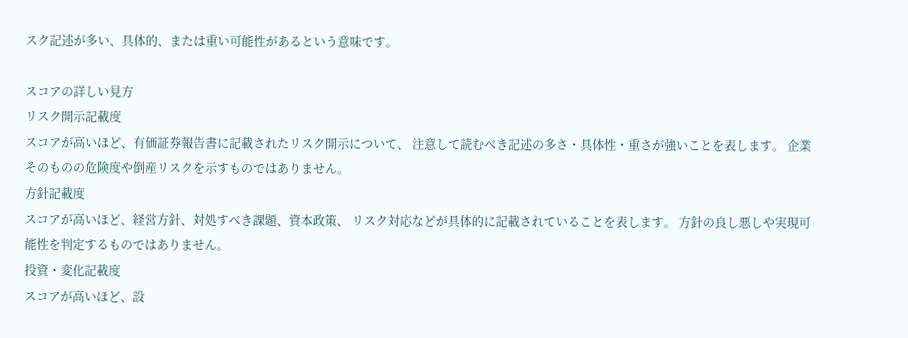スク記述が多い、具体的、または重い可能性があるという意味です。

スコアの詳しい見方
リスク開示記載度
スコアが高いほど、有価証券報告書に記載されたリスク開示について、 注意して読むべき記述の多さ・具体性・重さが強いことを表します。 企業そのものの危険度や倒産リスクを示すものではありません。
方針記載度
スコアが高いほど、経営方針、対処すべき課題、資本政策、 リスク対応などが具体的に記載されていることを表します。 方針の良し悪しや実現可能性を判定するものではありません。
投資・変化記載度
スコアが高いほど、設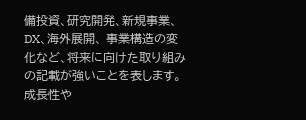備投資、研究開発、新規事業、DX、海外展開、 事業構造の変化など、将来に向けた取り組みの記載が強いことを表します。 成長性や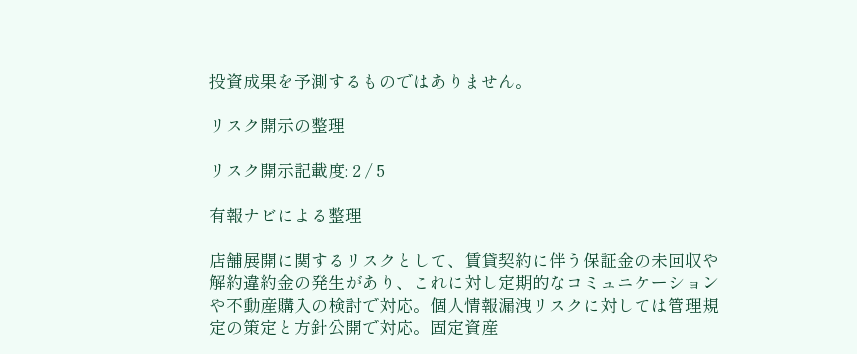投資成果を予測するものではありません。

リスク開示の整理

リスク開示記載度: 2 / 5

有報ナビによる整理

店舗展開に関するリスクとして、賃貸契約に伴う保証金の未回収や解約違約金の発生があり、これに対し定期的なコミュニケーションや不動産購入の検討で対応。個人情報漏洩リスクに対しては管理規定の策定と方針公開で対応。固定資産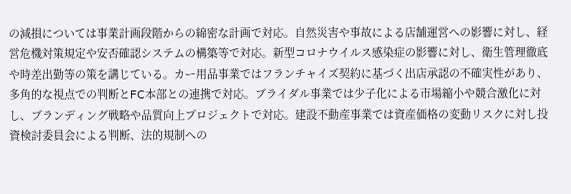の減損については事業計画段階からの綿密な計画で対応。自然災害や事故による店舗運営への影響に対し、経営危機対策規定や安否確認システムの構築等で対応。新型コロナウイルス感染症の影響に対し、衛生管理徹底や時差出勤等の策を講じている。カー用品事業ではフランチャイズ契約に基づく出店承認の不確実性があり、多角的な視点での判断とFC本部との連携で対応。ブライダル事業では少子化による市場縮小や競合激化に対し、ブランディング戦略や品質向上プロジェクトで対応。建設不動産事業では資産価格の変動リスクに対し投資検討委員会による判断、法的規制への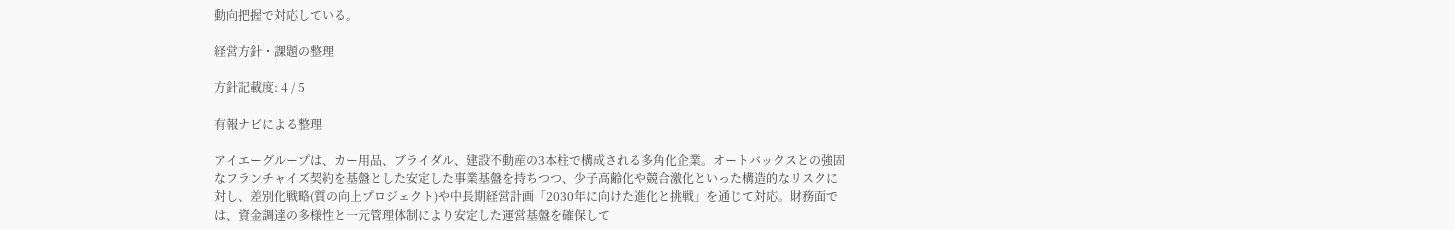動向把握で対応している。

経営方針・課題の整理

方針記載度: 4 / 5

有報ナビによる整理

アイエーグループは、カー用品、ブライダル、建設不動産の3本柱で構成される多角化企業。オートバックスとの強固なフランチャイズ契約を基盤とした安定した事業基盤を持ちつつ、少子高齢化や競合激化といった構造的なリスクに対し、差別化戦略(質の向上プロジェクト)や中長期経営計画「2030年に向けた進化と挑戦」を通じて対応。財務面では、資金調達の多様性と一元管理体制により安定した運営基盤を確保して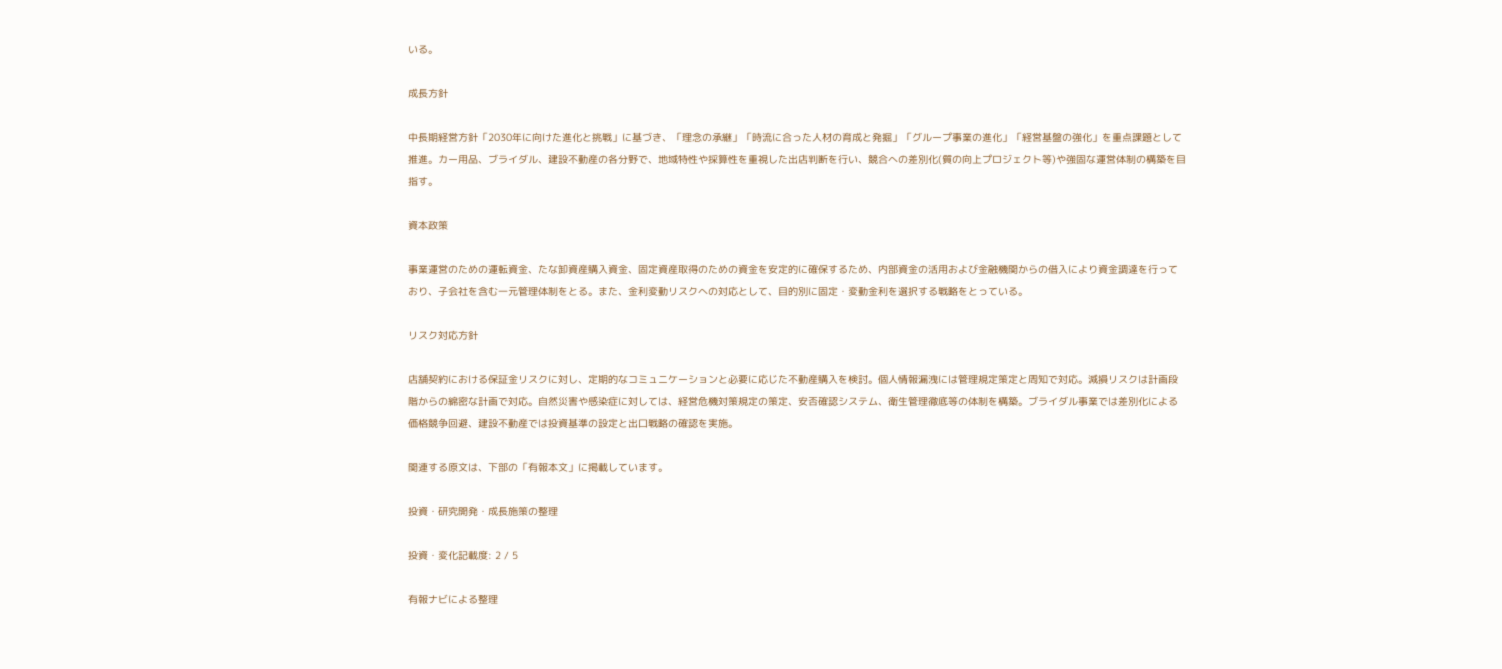いる。

成長方針

中長期経営方針「2030年に向けた進化と挑戦」に基づき、「理念の承継」「時流に合った人材の育成と発掘」「グループ事業の進化」「経営基盤の強化」を重点課題として推進。カー用品、ブライダル、建設不動産の各分野で、地域特性や採算性を重視した出店判断を行い、競合への差別化(質の向上プロジェクト等)や強固な運営体制の構築を目指す。

資本政策

事業運営のための運転資金、たな卸資産購入資金、固定資産取得のための資金を安定的に確保するため、内部資金の活用および金融機関からの借入により資金調達を行っており、子会社を含む一元管理体制をとる。また、金利変動リスクへの対応として、目的別に固定・変動金利を選択する戦略をとっている。

リスク対応方針

店舗契約における保証金リスクに対し、定期的なコミュニケーションと必要に応じた不動産購入を検討。個人情報漏洩には管理規定策定と周知で対応。減損リスクは計画段階からの綿密な計画で対応。自然災害や感染症に対しては、経営危機対策規定の策定、安否確認システム、衛生管理徹底等の体制を構築。ブライダル事業では差別化による価格競争回避、建設不動産では投資基準の設定と出口戦略の確認を実施。

関連する原文は、下部の「有報本文」に掲載しています。

投資・研究開発・成長施策の整理

投資・変化記載度: 2 / 5

有報ナビによる整理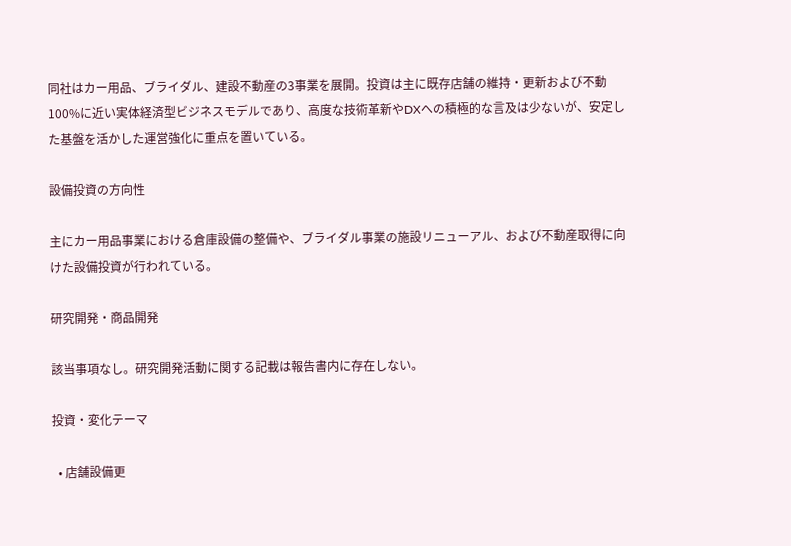同社はカー用品、ブライダル、建設不動産の3事業を展開。投資は主に既存店舗の維持・更新および不動100%に近い実体経済型ビジネスモデルであり、高度な技術革新やDXへの積極的な言及は少ないが、安定した基盤を活かした運営強化に重点を置いている。

設備投資の方向性

主にカー用品事業における倉庫設備の整備や、ブライダル事業の施設リニューアル、および不動産取得に向けた設備投資が行われている。

研究開発・商品開発

該当事項なし。研究開発活動に関する記載は報告書内に存在しない。

投資・変化テーマ

  • 店舗設備更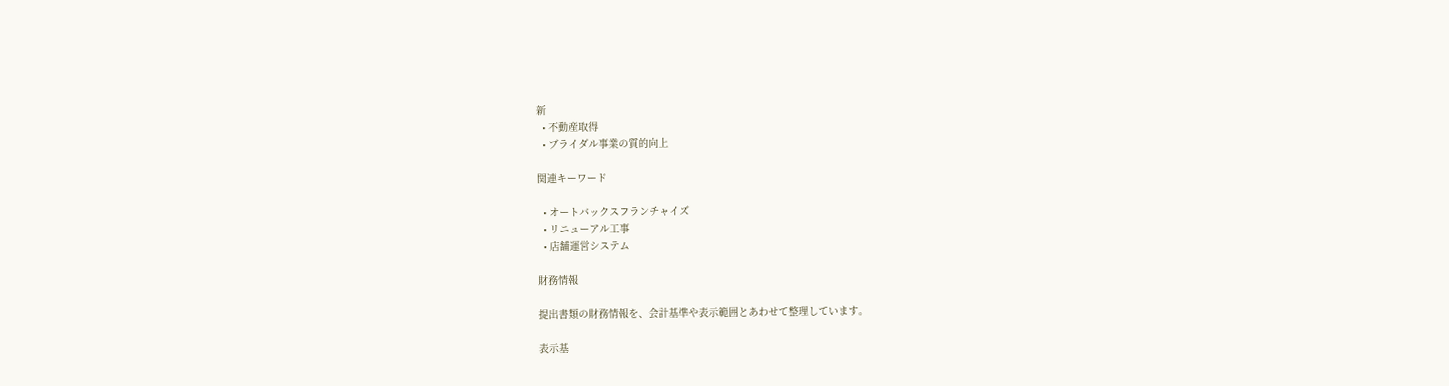新
  • 不動産取得
  • ブライダル事業の質的向上

関連キーワード

  • オートバックスフランチャイズ
  • リニューアル工事
  • 店舗運営システム

財務情報

提出書類の財務情報を、会計基準や表示範囲とあわせて整理しています。

表示基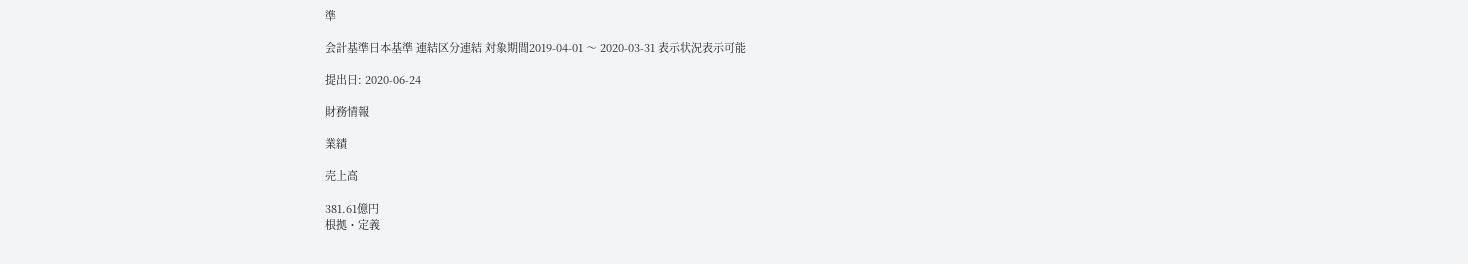準

会計基準日本基準 連結区分連結 対象期間2019-04-01 〜 2020-03-31 表示状況表示可能

提出日: 2020-06-24

財務情報

業績

売上高

381.61億円
根拠・定義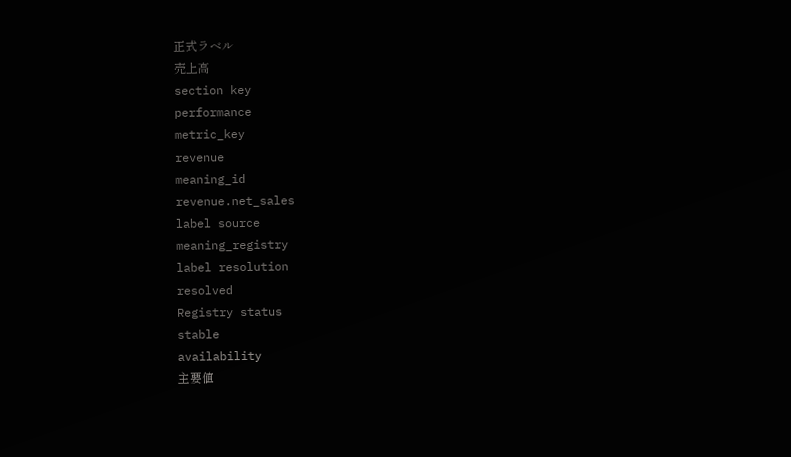正式ラベル
売上高
section key
performance
metric_key
revenue
meaning_id
revenue.net_sales
label source
meaning_registry
label resolution
resolved
Registry status
stable
availability
主要値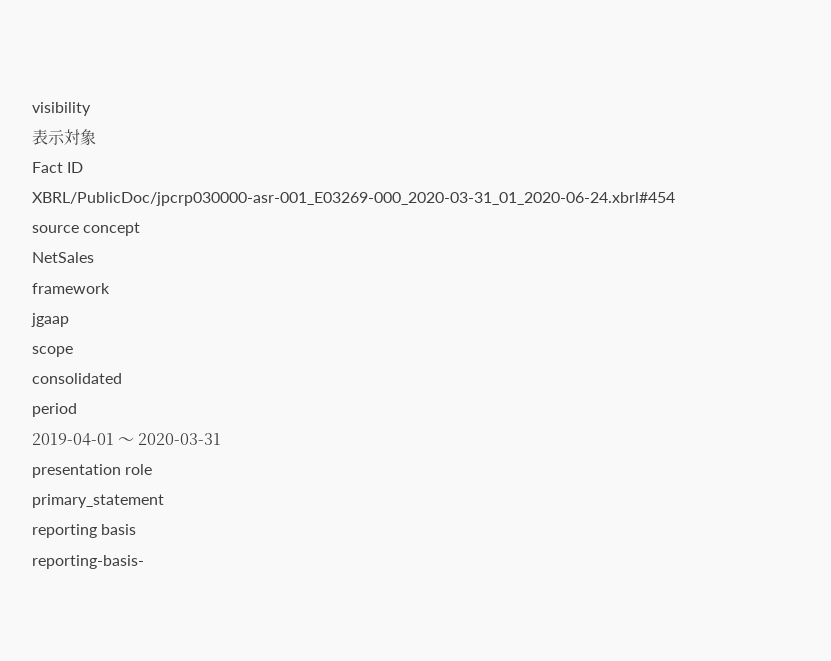visibility
表示対象
Fact ID
XBRL/PublicDoc/jpcrp030000-asr-001_E03269-000_2020-03-31_01_2020-06-24.xbrl#454
source concept
NetSales
framework
jgaap
scope
consolidated
period
2019-04-01 〜 2020-03-31
presentation role
primary_statement
reporting basis
reporting-basis-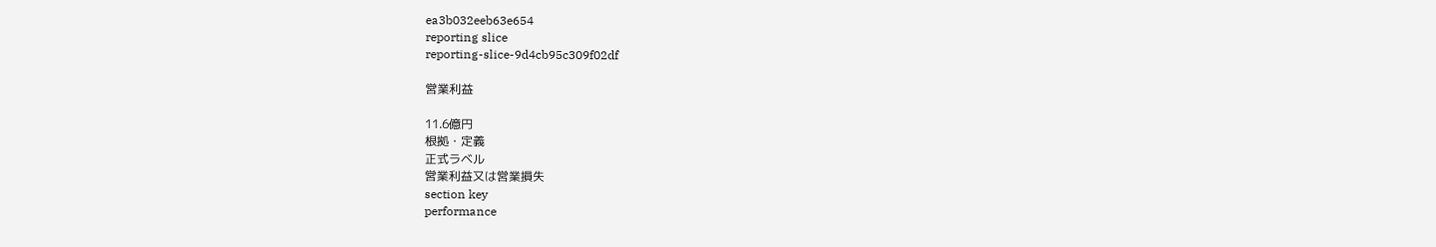ea3b032eeb63e654
reporting slice
reporting-slice-9d4cb95c309f02df

営業利益

11.6億円
根拠・定義
正式ラベル
営業利益又は営業損失
section key
performance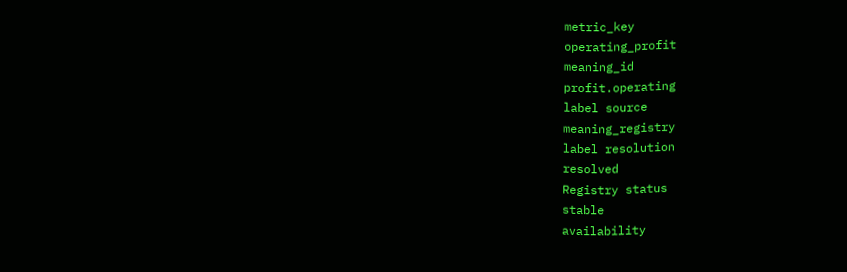metric_key
operating_profit
meaning_id
profit.operating
label source
meaning_registry
label resolution
resolved
Registry status
stable
availability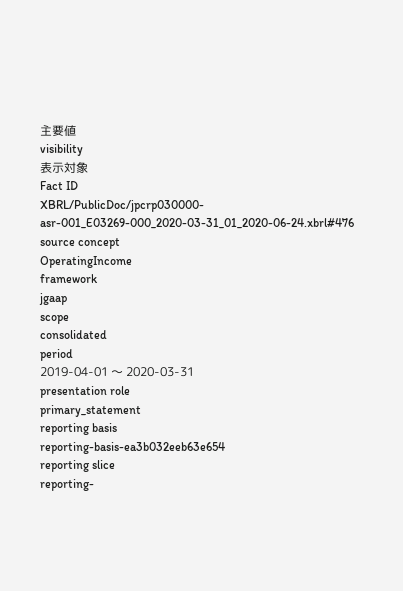主要値
visibility
表示対象
Fact ID
XBRL/PublicDoc/jpcrp030000-asr-001_E03269-000_2020-03-31_01_2020-06-24.xbrl#476
source concept
OperatingIncome
framework
jgaap
scope
consolidated
period
2019-04-01 〜 2020-03-31
presentation role
primary_statement
reporting basis
reporting-basis-ea3b032eeb63e654
reporting slice
reporting-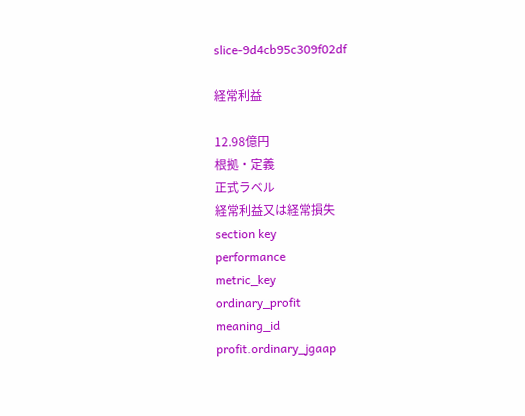slice-9d4cb95c309f02df

経常利益

12.98億円
根拠・定義
正式ラベル
経常利益又は経常損失
section key
performance
metric_key
ordinary_profit
meaning_id
profit.ordinary_jgaap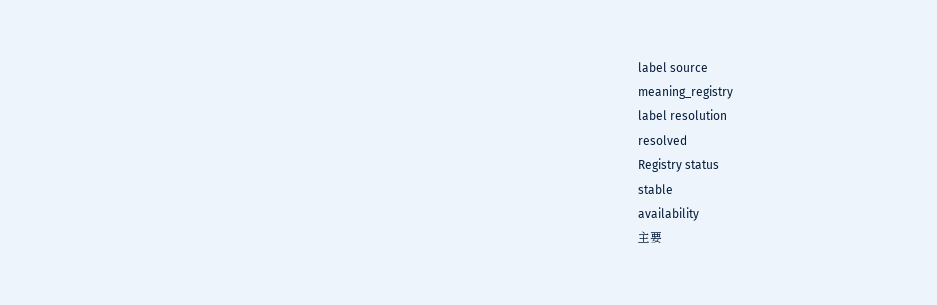label source
meaning_registry
label resolution
resolved
Registry status
stable
availability
主要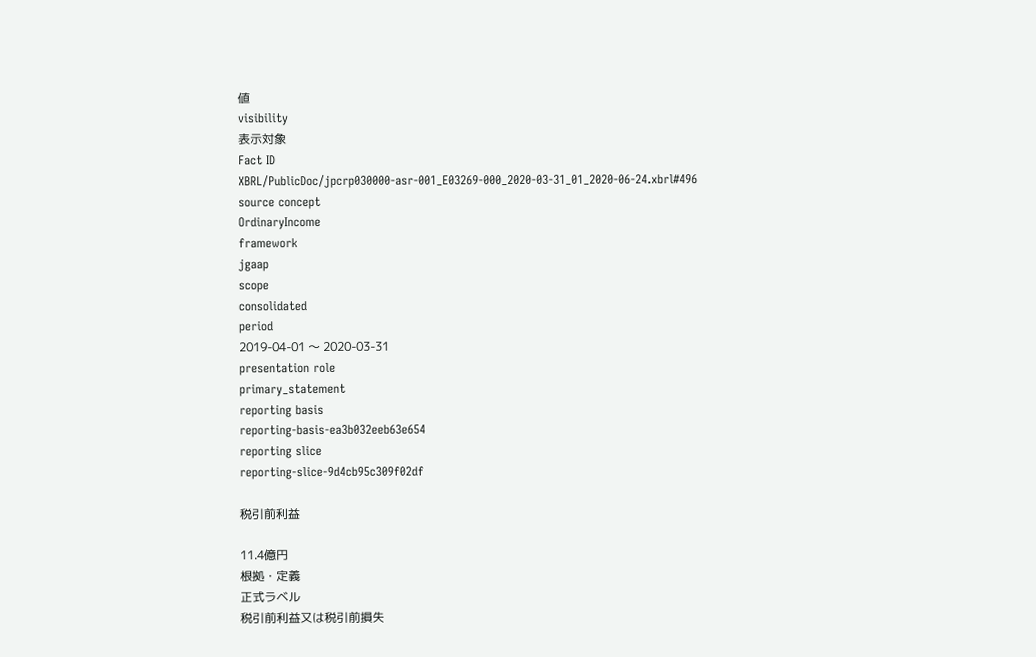値
visibility
表示対象
Fact ID
XBRL/PublicDoc/jpcrp030000-asr-001_E03269-000_2020-03-31_01_2020-06-24.xbrl#496
source concept
OrdinaryIncome
framework
jgaap
scope
consolidated
period
2019-04-01 〜 2020-03-31
presentation role
primary_statement
reporting basis
reporting-basis-ea3b032eeb63e654
reporting slice
reporting-slice-9d4cb95c309f02df

税引前利益

11.4億円
根拠・定義
正式ラベル
税引前利益又は税引前損失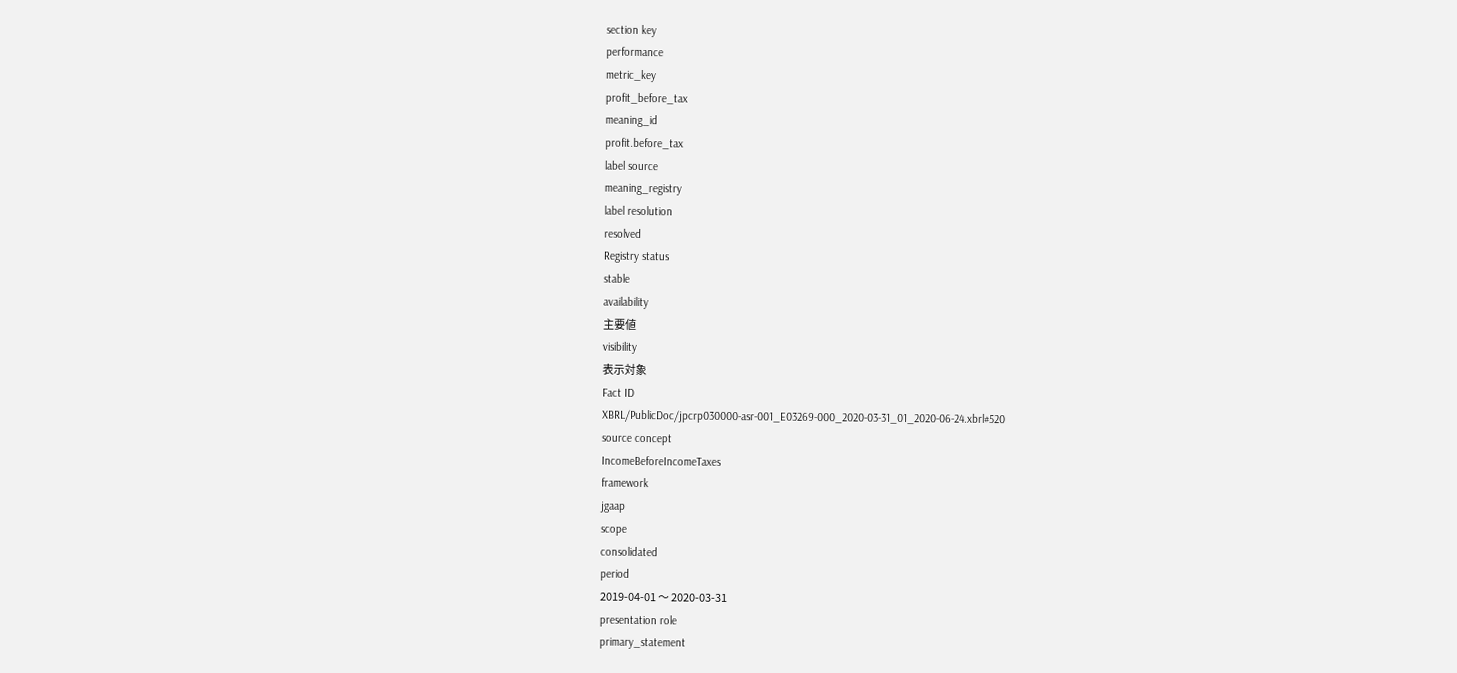section key
performance
metric_key
profit_before_tax
meaning_id
profit.before_tax
label source
meaning_registry
label resolution
resolved
Registry status
stable
availability
主要値
visibility
表示対象
Fact ID
XBRL/PublicDoc/jpcrp030000-asr-001_E03269-000_2020-03-31_01_2020-06-24.xbrl#520
source concept
IncomeBeforeIncomeTaxes
framework
jgaap
scope
consolidated
period
2019-04-01 〜 2020-03-31
presentation role
primary_statement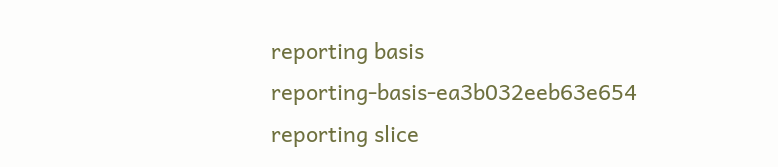reporting basis
reporting-basis-ea3b032eeb63e654
reporting slice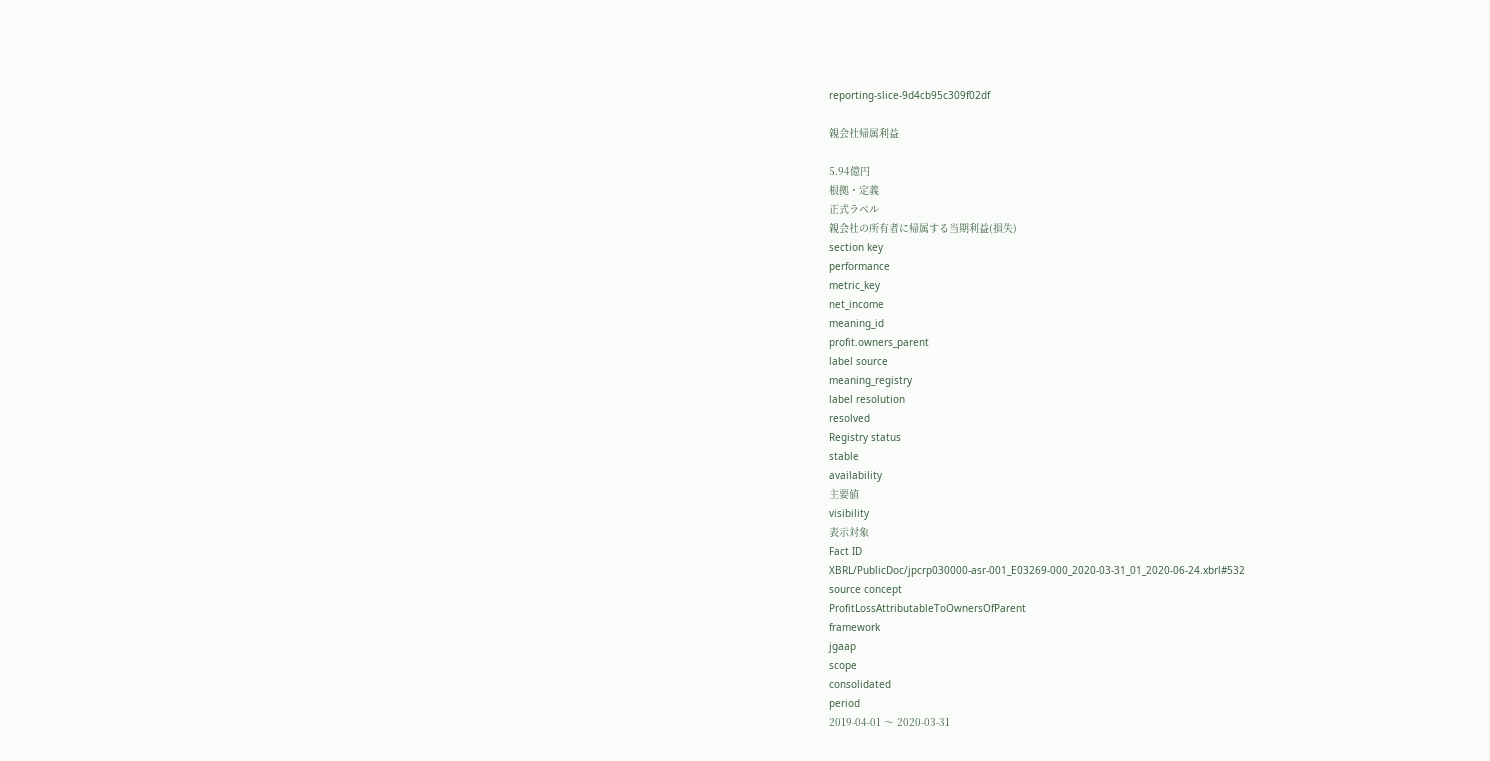reporting-slice-9d4cb95c309f02df

親会社帰属利益

5.94億円
根拠・定義
正式ラベル
親会社の所有者に帰属する当期利益(損失)
section key
performance
metric_key
net_income
meaning_id
profit.owners_parent
label source
meaning_registry
label resolution
resolved
Registry status
stable
availability
主要値
visibility
表示対象
Fact ID
XBRL/PublicDoc/jpcrp030000-asr-001_E03269-000_2020-03-31_01_2020-06-24.xbrl#532
source concept
ProfitLossAttributableToOwnersOfParent
framework
jgaap
scope
consolidated
period
2019-04-01 〜 2020-03-31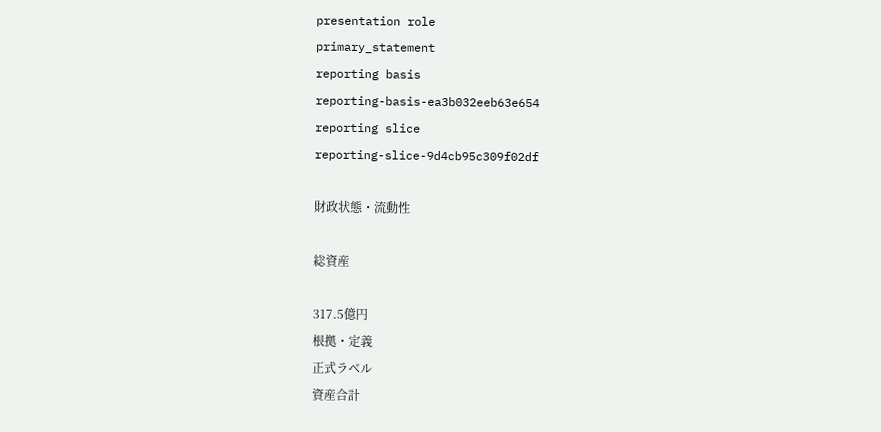presentation role
primary_statement
reporting basis
reporting-basis-ea3b032eeb63e654
reporting slice
reporting-slice-9d4cb95c309f02df

財政状態・流動性

総資産

317.5億円
根拠・定義
正式ラベル
資産合計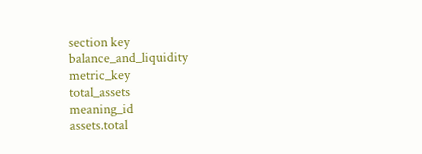section key
balance_and_liquidity
metric_key
total_assets
meaning_id
assets.total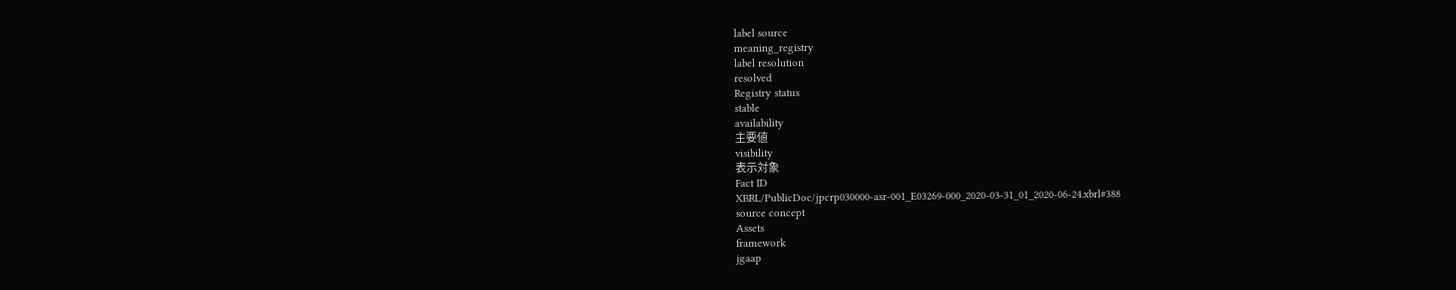label source
meaning_registry
label resolution
resolved
Registry status
stable
availability
主要値
visibility
表示対象
Fact ID
XBRL/PublicDoc/jpcrp030000-asr-001_E03269-000_2020-03-31_01_2020-06-24.xbrl#388
source concept
Assets
framework
jgaap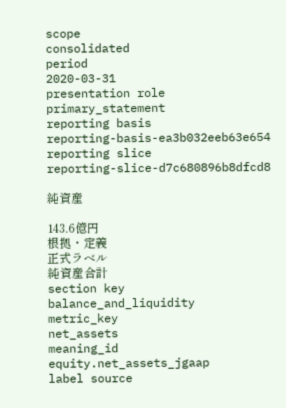scope
consolidated
period
2020-03-31
presentation role
primary_statement
reporting basis
reporting-basis-ea3b032eeb63e654
reporting slice
reporting-slice-d7c680896b8dfcd8

純資産

143.6億円
根拠・定義
正式ラベル
純資産合計
section key
balance_and_liquidity
metric_key
net_assets
meaning_id
equity.net_assets_jgaap
label source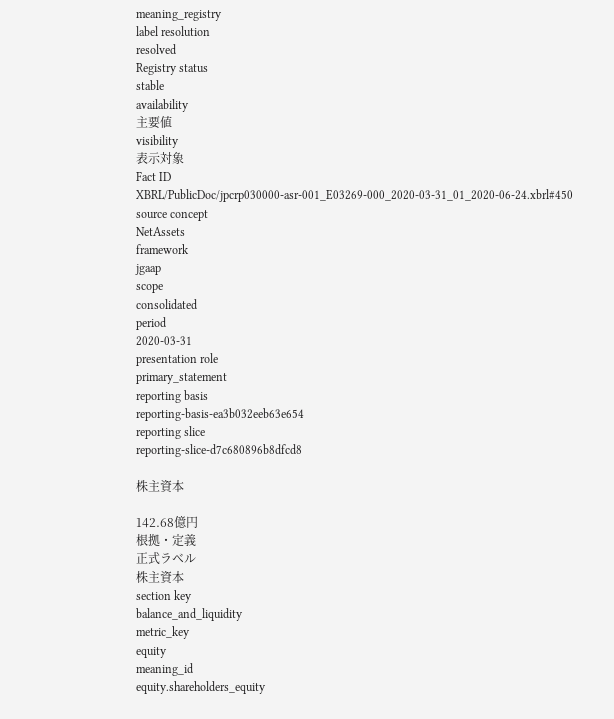meaning_registry
label resolution
resolved
Registry status
stable
availability
主要値
visibility
表示対象
Fact ID
XBRL/PublicDoc/jpcrp030000-asr-001_E03269-000_2020-03-31_01_2020-06-24.xbrl#450
source concept
NetAssets
framework
jgaap
scope
consolidated
period
2020-03-31
presentation role
primary_statement
reporting basis
reporting-basis-ea3b032eeb63e654
reporting slice
reporting-slice-d7c680896b8dfcd8

株主資本

142.68億円
根拠・定義
正式ラベル
株主資本
section key
balance_and_liquidity
metric_key
equity
meaning_id
equity.shareholders_equity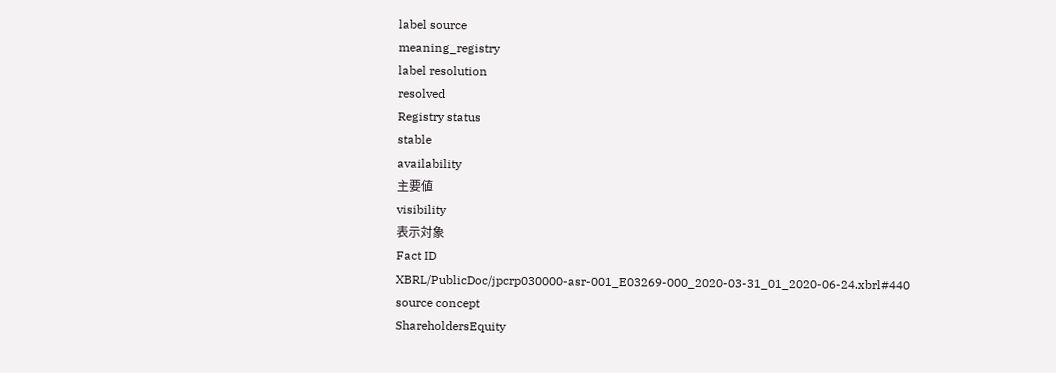label source
meaning_registry
label resolution
resolved
Registry status
stable
availability
主要値
visibility
表示対象
Fact ID
XBRL/PublicDoc/jpcrp030000-asr-001_E03269-000_2020-03-31_01_2020-06-24.xbrl#440
source concept
ShareholdersEquity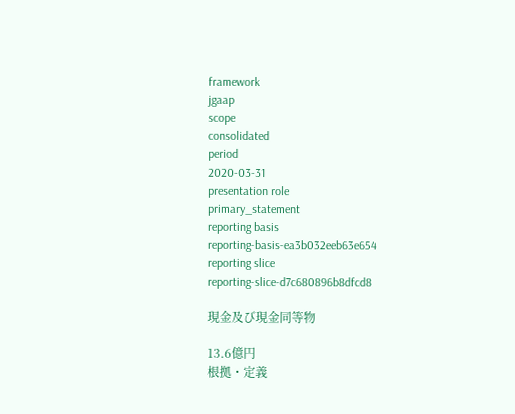framework
jgaap
scope
consolidated
period
2020-03-31
presentation role
primary_statement
reporting basis
reporting-basis-ea3b032eeb63e654
reporting slice
reporting-slice-d7c680896b8dfcd8

現金及び現金同等物

13.6億円
根拠・定義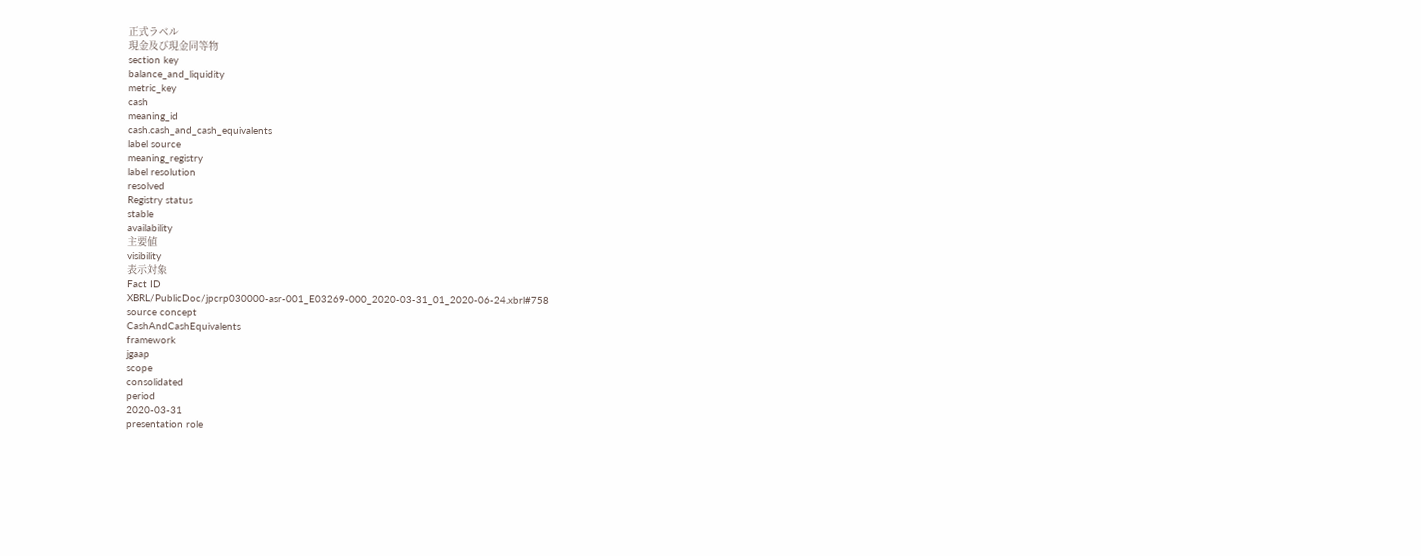正式ラベル
現金及び現金同等物
section key
balance_and_liquidity
metric_key
cash
meaning_id
cash.cash_and_cash_equivalents
label source
meaning_registry
label resolution
resolved
Registry status
stable
availability
主要値
visibility
表示対象
Fact ID
XBRL/PublicDoc/jpcrp030000-asr-001_E03269-000_2020-03-31_01_2020-06-24.xbrl#758
source concept
CashAndCashEquivalents
framework
jgaap
scope
consolidated
period
2020-03-31
presentation role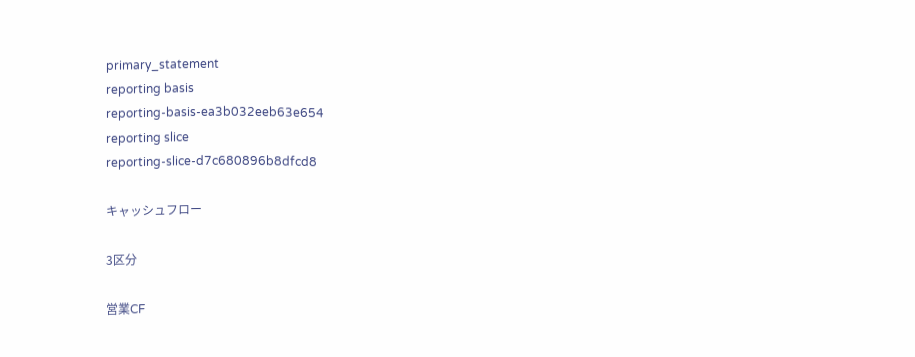primary_statement
reporting basis
reporting-basis-ea3b032eeb63e654
reporting slice
reporting-slice-d7c680896b8dfcd8

キャッシュフロー

3区分

営業CF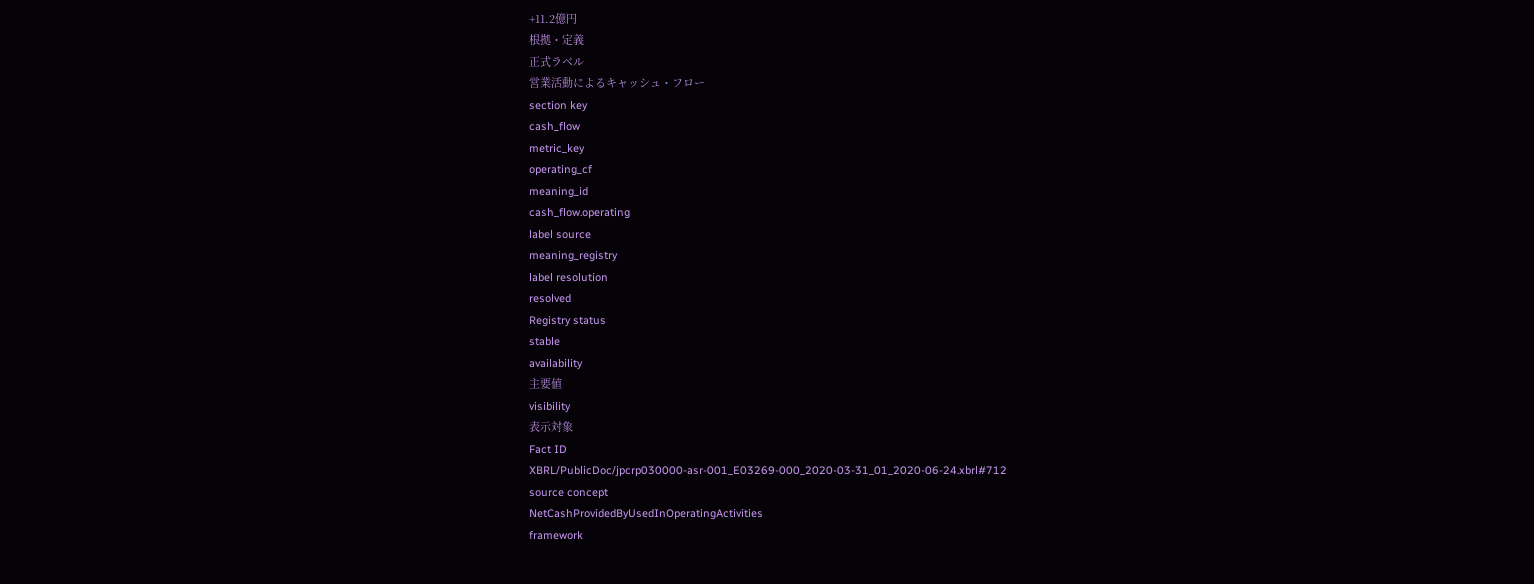+11.2億円
根拠・定義
正式ラベル
営業活動によるキャッシュ・フロー
section key
cash_flow
metric_key
operating_cf
meaning_id
cash_flow.operating
label source
meaning_registry
label resolution
resolved
Registry status
stable
availability
主要値
visibility
表示対象
Fact ID
XBRL/PublicDoc/jpcrp030000-asr-001_E03269-000_2020-03-31_01_2020-06-24.xbrl#712
source concept
NetCashProvidedByUsedInOperatingActivities
framework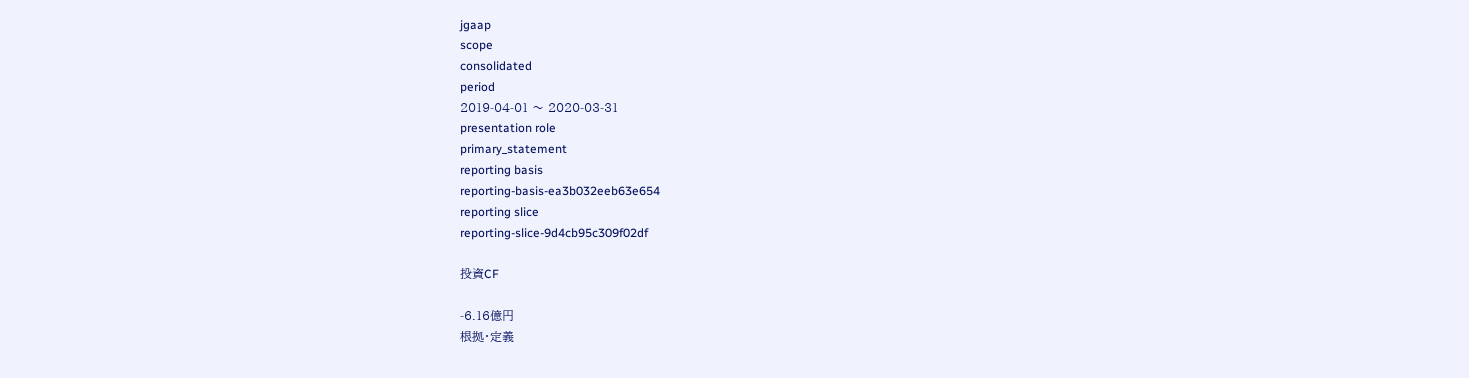jgaap
scope
consolidated
period
2019-04-01 〜 2020-03-31
presentation role
primary_statement
reporting basis
reporting-basis-ea3b032eeb63e654
reporting slice
reporting-slice-9d4cb95c309f02df

投資CF

-6.16億円
根拠・定義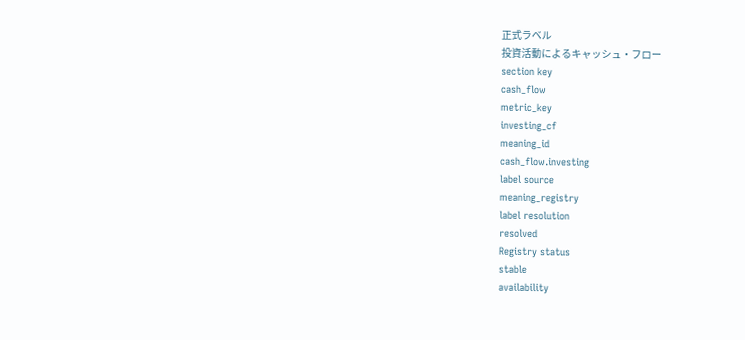正式ラベル
投資活動によるキャッシュ・フロー
section key
cash_flow
metric_key
investing_cf
meaning_id
cash_flow.investing
label source
meaning_registry
label resolution
resolved
Registry status
stable
availability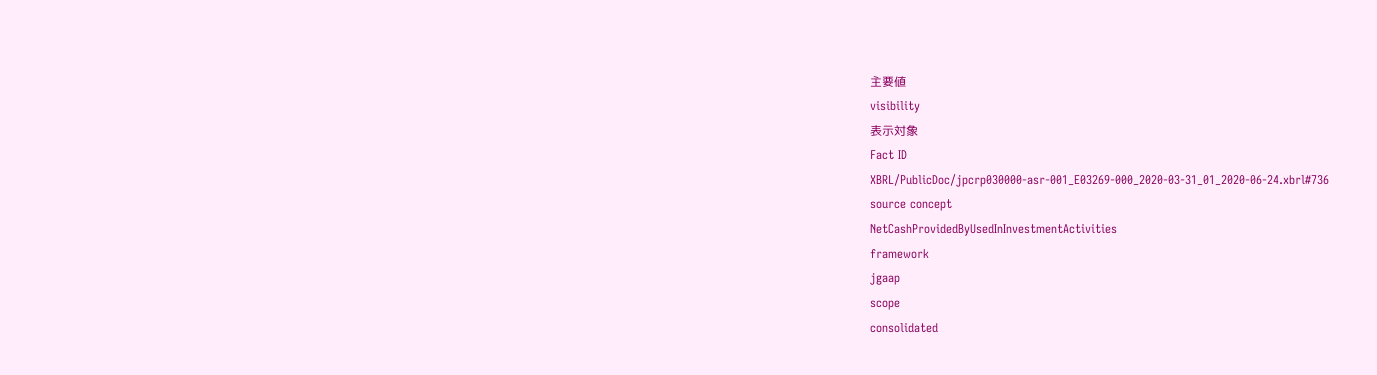主要値
visibility
表示対象
Fact ID
XBRL/PublicDoc/jpcrp030000-asr-001_E03269-000_2020-03-31_01_2020-06-24.xbrl#736
source concept
NetCashProvidedByUsedInInvestmentActivities
framework
jgaap
scope
consolidated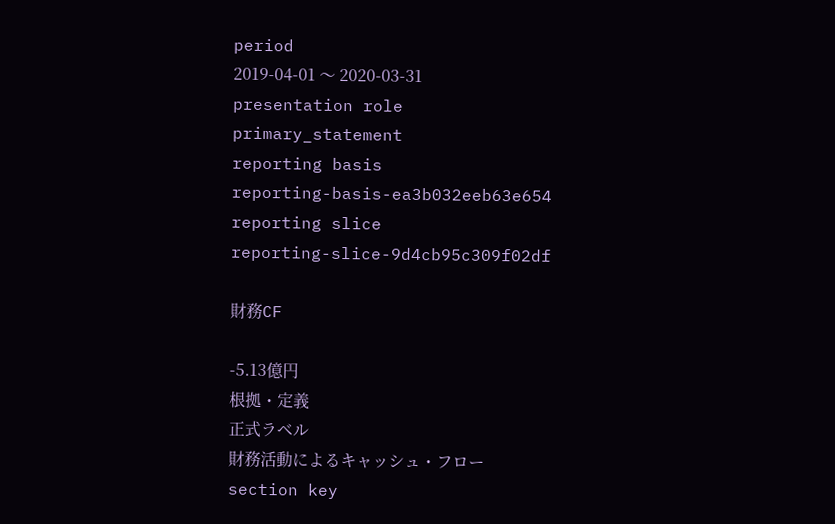period
2019-04-01 〜 2020-03-31
presentation role
primary_statement
reporting basis
reporting-basis-ea3b032eeb63e654
reporting slice
reporting-slice-9d4cb95c309f02df

財務CF

-5.13億円
根拠・定義
正式ラベル
財務活動によるキャッシュ・フロー
section key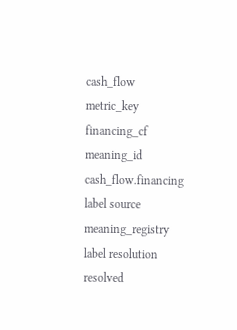cash_flow
metric_key
financing_cf
meaning_id
cash_flow.financing
label source
meaning_registry
label resolution
resolved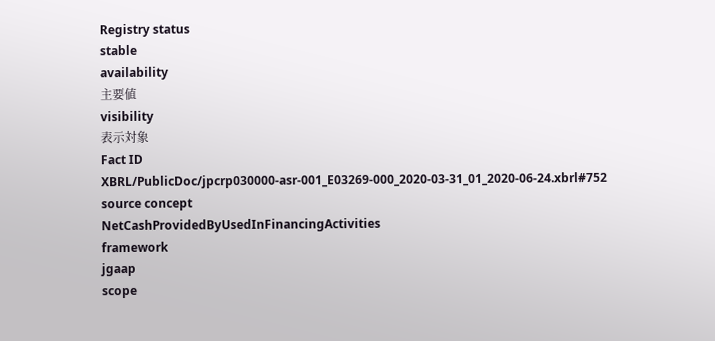Registry status
stable
availability
主要値
visibility
表示対象
Fact ID
XBRL/PublicDoc/jpcrp030000-asr-001_E03269-000_2020-03-31_01_2020-06-24.xbrl#752
source concept
NetCashProvidedByUsedInFinancingActivities
framework
jgaap
scope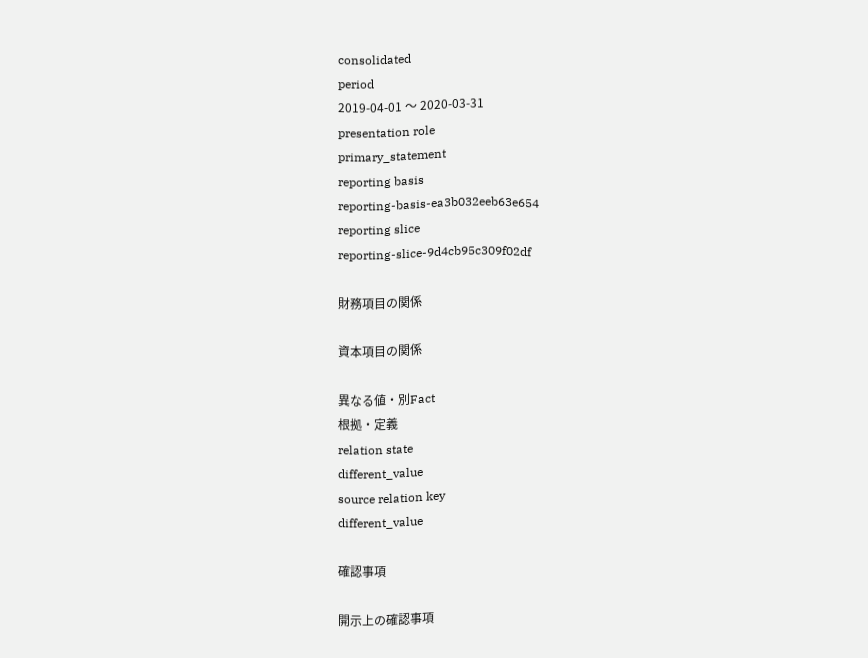consolidated
period
2019-04-01 〜 2020-03-31
presentation role
primary_statement
reporting basis
reporting-basis-ea3b032eeb63e654
reporting slice
reporting-slice-9d4cb95c309f02df

財務項目の関係

資本項目の関係

異なる値・別Fact
根拠・定義
relation state
different_value
source relation key
different_value

確認事項

開示上の確認事項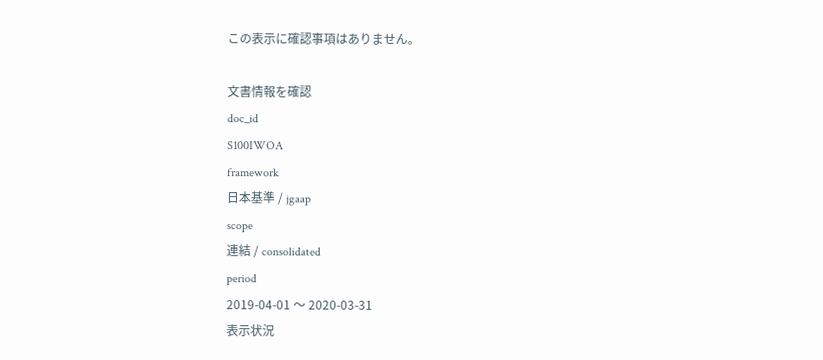この表示に確認事項はありません。

文書情報を確認
doc_id
S100IWOA
framework
日本基準 / jgaap
scope
連結 / consolidated
period
2019-04-01 〜 2020-03-31
表示状況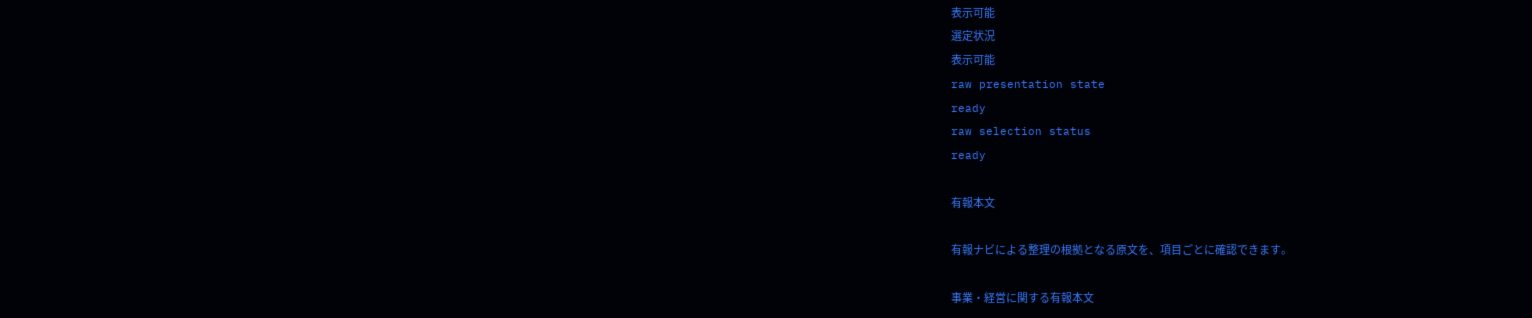表示可能
選定状況
表示可能
raw presentation state
ready
raw selection status
ready

有報本文

有報ナビによる整理の根拠となる原文を、項目ごとに確認できます。

事業・経営に関する有報本文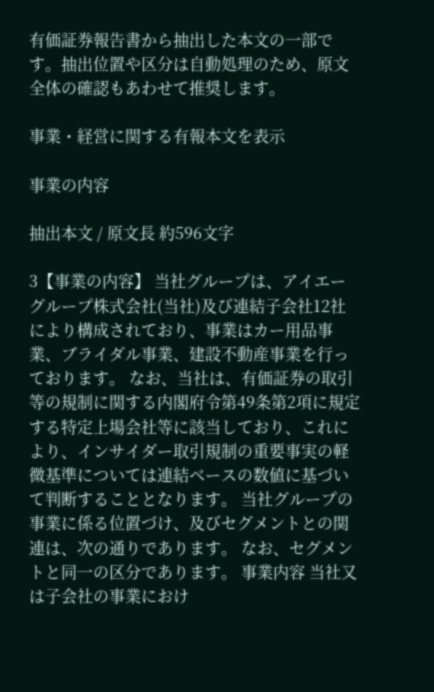有価証券報告書から抽出した本文の一部です。抽出位置や区分は自動処理のため、原文全体の確認もあわせて推奨します。

事業・経営に関する有報本文を表示

事業の内容

抽出本文 / 原文長 約596文字

3【事業の内容】 当社グループは、アイエーグループ株式会社(当社)及び連結子会社12社により構成されており、事業はカー用品事業、ブライダル事業、建設不動産事業を行っております。 なお、当社は、有価証券の取引等の規制に関する内閣府令第49条第2項に規定する特定上場会社等に該当しており、これにより、インサイダー取引規制の重要事実の軽微基準については連結ベースの数値に基づいて判断することとなります。 当社グループの事業に係る位置づけ、及びセグメントとの関連は、次の通りであります。 なお、セグメントと同一の区分であります。 事業内容 当社又は子会社の事業におけ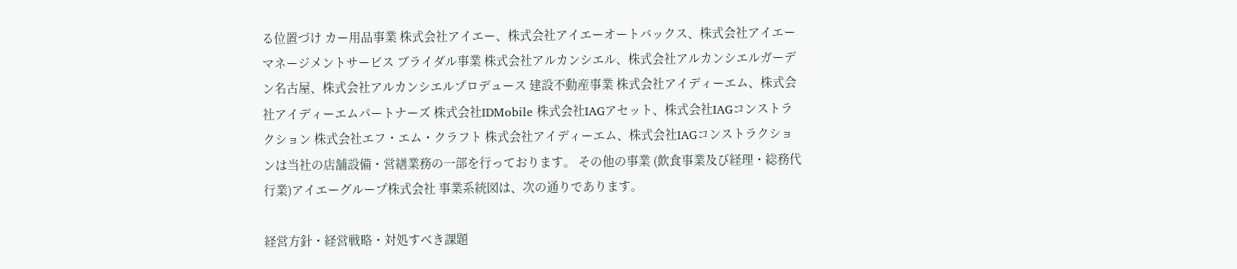る位置づけ カー用品事業 株式会社アイエー、株式会社アイエーオートバックス、株式会社アイエーマネージメントサービス ブライダル事業 株式会社アルカンシエル、株式会社アルカンシエルガーデン名古屋、株式会社アルカンシエルプロデュース 建設不動産事業 株式会社アイディーエム、株式会社アイディーエムパートナーズ 株式会社IDMobile 株式会社IAGアセット、株式会社IAGコンストラクション 株式会社エフ・エム・クラフト 株式会社アイディーエム、株式会社IAGコンストラクションは当社の店舗設備・営繕業務の一部を行っております。 その他の事業 (飲食事業及び経理・総務代行業)アイエーグループ株式会社 事業系統図は、次の通りであります。

経営方針・経営戦略・対処すべき課題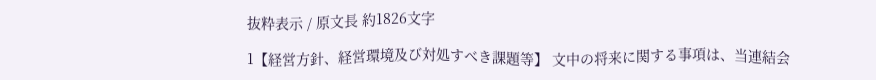抜粋表示 / 原文長 約1826文字

1【経営方針、経営環境及び対処すべき課題等】 文中の将来に関する事項は、当連結会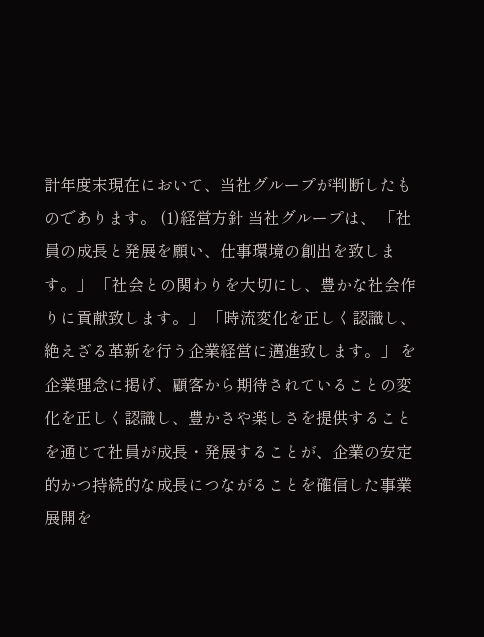計年度末現在において、当社グループが判断したものであります。 (1)経営方針 当社グループは、 「社員の成長と発展を願い、仕事環境の創出を致します。」 「社会との関わりを大切にし、豊かな社会作りに貢献致します。」 「時流変化を正しく認識し、絶えざる革新を行う企業経営に邁進致します。」 を企業理念に掲げ、顧客から期待されていることの変化を正しく認識し、豊かさや楽しさを提供することを通じて社員が成長・発展することが、企業の安定的かつ持続的な成長につながることを確信した事業展開を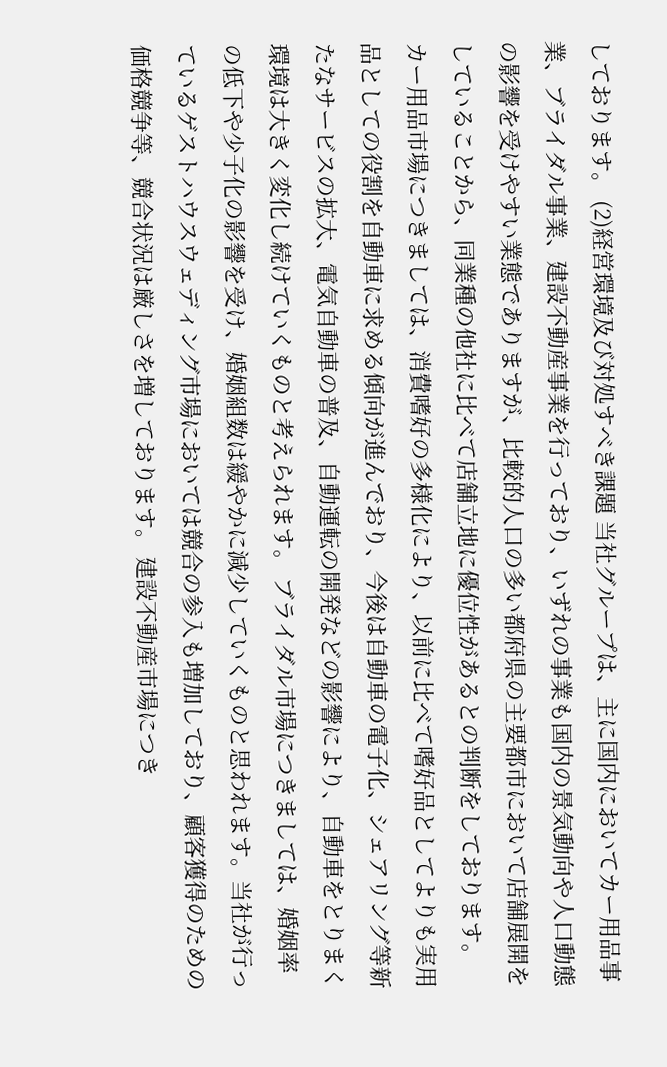しております。 (2)経営環境及び対処すべき課題 当社グループは、主に国内においてカー用品事業、ブライダル事業、建設不動産事業を行っており、いずれの事業も国内の景気動向や人口動態の影響を受けやすい業態でありますが、比較的人口の多い都府県の主要都市において店舗展開をしていることから、同業種の他社に比べて店舗立地に優位性があるとの判断をしております。 カー用品市場につきましては、消費嗜好の多様化により、以前に比べて嗜好品としてよりも実用品としての役割を自動車に求める傾向が進んでおり、今後は自動車の電子化、シェアリング等新たなサービスの拡大、電気自動車の普及、自動運転の開発などの影響により、自動車をとりまく環境は大きく変化し続けていくものと考えられます。 ブライダル市場につきましては、婚姻率の低下や少子化の影響を受け、婚姻組数は緩やかに減少していくものと思われます。当社が行っているゲストハウスウェディング市場においては競合の参入も増加しており、顧客獲得のための価格競争等、競合状況は厳しさを増しております。 建設不動産市場につき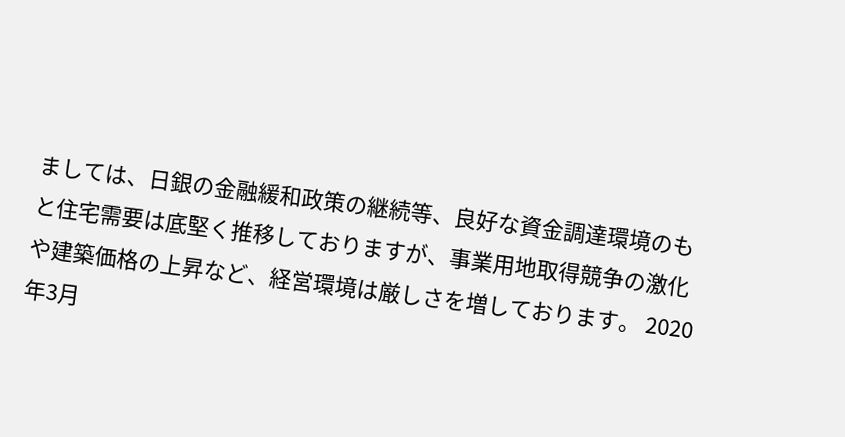ましては、日銀の金融緩和政策の継続等、良好な資金調達環境のもと住宅需要は底堅く推移しておりますが、事業用地取得競争の激化や建築価格の上昇など、経営環境は厳しさを増しております。 2020年3月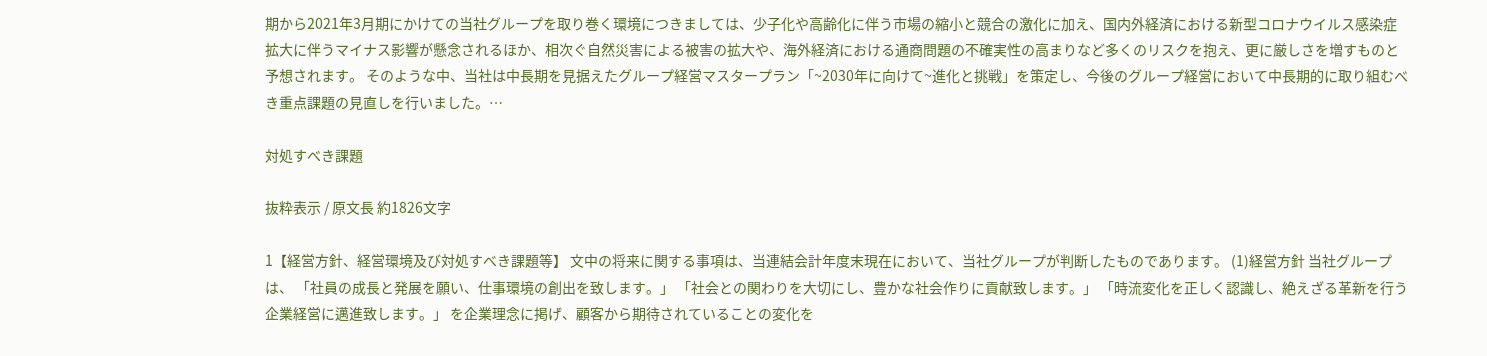期から2021年3月期にかけての当社グループを取り巻く環境につきましては、少子化や高齢化に伴う市場の縮小と競合の激化に加え、国内外経済における新型コロナウイルス感染症拡大に伴うマイナス影響が懸念されるほか、相次ぐ自然災害による被害の拡大や、海外経済における通商問題の不確実性の高まりなど多くのリスクを抱え、更に厳しさを増すものと予想されます。 そのような中、当社は中長期を見据えたグループ経営マスタープラン「~2030年に向けて~進化と挑戦」を策定し、今後のグループ経営において中長期的に取り組むべき重点課題の見直しを行いました。…

対処すべき課題

抜粋表示 / 原文長 約1826文字

1【経営方針、経営環境及び対処すべき課題等】 文中の将来に関する事項は、当連結会計年度末現在において、当社グループが判断したものであります。 (1)経営方針 当社グループは、 「社員の成長と発展を願い、仕事環境の創出を致します。」 「社会との関わりを大切にし、豊かな社会作りに貢献致します。」 「時流変化を正しく認識し、絶えざる革新を行う企業経営に邁進致します。」 を企業理念に掲げ、顧客から期待されていることの変化を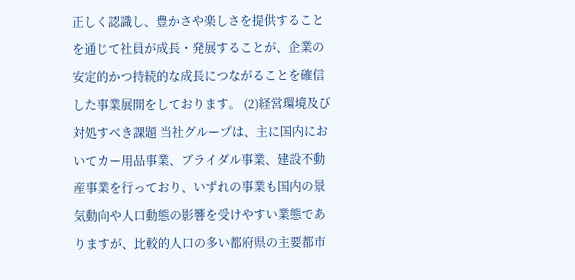正しく認識し、豊かさや楽しさを提供することを通じて社員が成長・発展することが、企業の安定的かつ持続的な成長につながることを確信した事業展開をしております。 (2)経営環境及び対処すべき課題 当社グループは、主に国内においてカー用品事業、ブライダル事業、建設不動産事業を行っており、いずれの事業も国内の景気動向や人口動態の影響を受けやすい業態でありますが、比較的人口の多い都府県の主要都市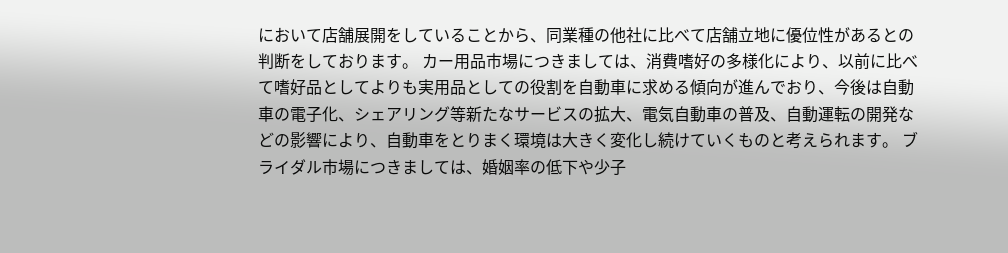において店舗展開をしていることから、同業種の他社に比べて店舗立地に優位性があるとの判断をしております。 カー用品市場につきましては、消費嗜好の多様化により、以前に比べて嗜好品としてよりも実用品としての役割を自動車に求める傾向が進んでおり、今後は自動車の電子化、シェアリング等新たなサービスの拡大、電気自動車の普及、自動運転の開発などの影響により、自動車をとりまく環境は大きく変化し続けていくものと考えられます。 ブライダル市場につきましては、婚姻率の低下や少子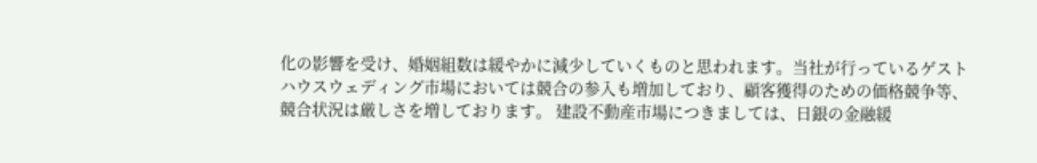化の影響を受け、婚姻組数は緩やかに減少していくものと思われます。当社が行っているゲストハウスウェディング市場においては競合の参入も増加しており、顧客獲得のための価格競争等、競合状況は厳しさを増しております。 建設不動産市場につきましては、日銀の金融緩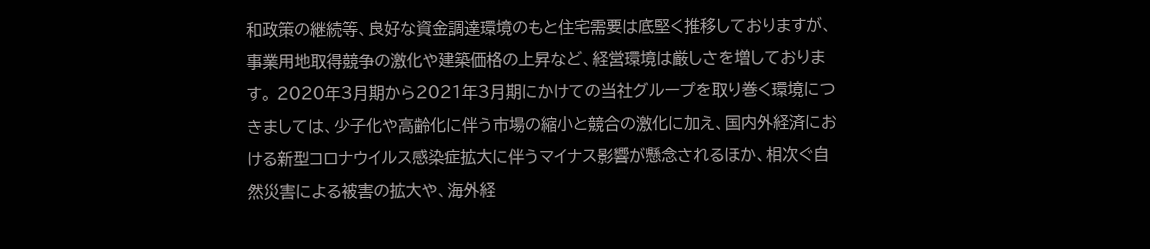和政策の継続等、良好な資金調達環境のもと住宅需要は底堅く推移しておりますが、事業用地取得競争の激化や建築価格の上昇など、経営環境は厳しさを増しております。 2020年3月期から2021年3月期にかけての当社グループを取り巻く環境につきましては、少子化や高齢化に伴う市場の縮小と競合の激化に加え、国内外経済における新型コロナウイルス感染症拡大に伴うマイナス影響が懸念されるほか、相次ぐ自然災害による被害の拡大や、海外経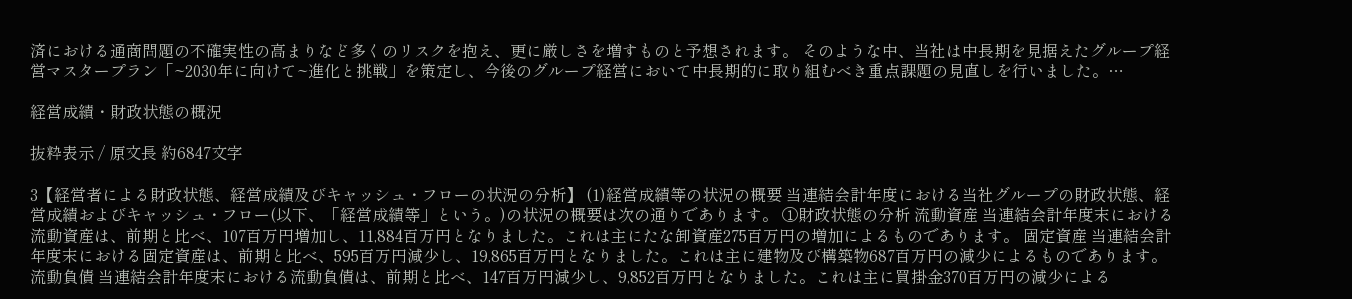済における通商問題の不確実性の高まりなど多くのリスクを抱え、更に厳しさを増すものと予想されます。 そのような中、当社は中長期を見据えたグループ経営マスタープラン「~2030年に向けて~進化と挑戦」を策定し、今後のグループ経営において中長期的に取り組むべき重点課題の見直しを行いました。…

経営成績・財政状態の概況

抜粋表示 / 原文長 約6847文字

3【経営者による財政状態、経営成績及びキャッシュ・フローの状況の分析】 (1)経営成績等の状況の概要 当連結会計年度における当社グループの財政状態、経営成績およびキャッシュ・フロー(以下、「経営成績等」という。)の状況の概要は次の通りであります。 ①財政状態の分析 流動資産 当連結会計年度末における流動資産は、前期と比べ、107百万円増加し、11,884百万円となりました。これは主にたな卸資産275百万円の増加によるものであります。 固定資産 当連結会計年度末における固定資産は、前期と比べ、595百万円減少し、19,865百万円となりました。これは主に建物及び構築物687百万円の減少によるものであります。 流動負債 当連結会計年度末における流動負債は、前期と比べ、147百万円減少し、9,852百万円となりました。これは主に買掛金370百万円の減少による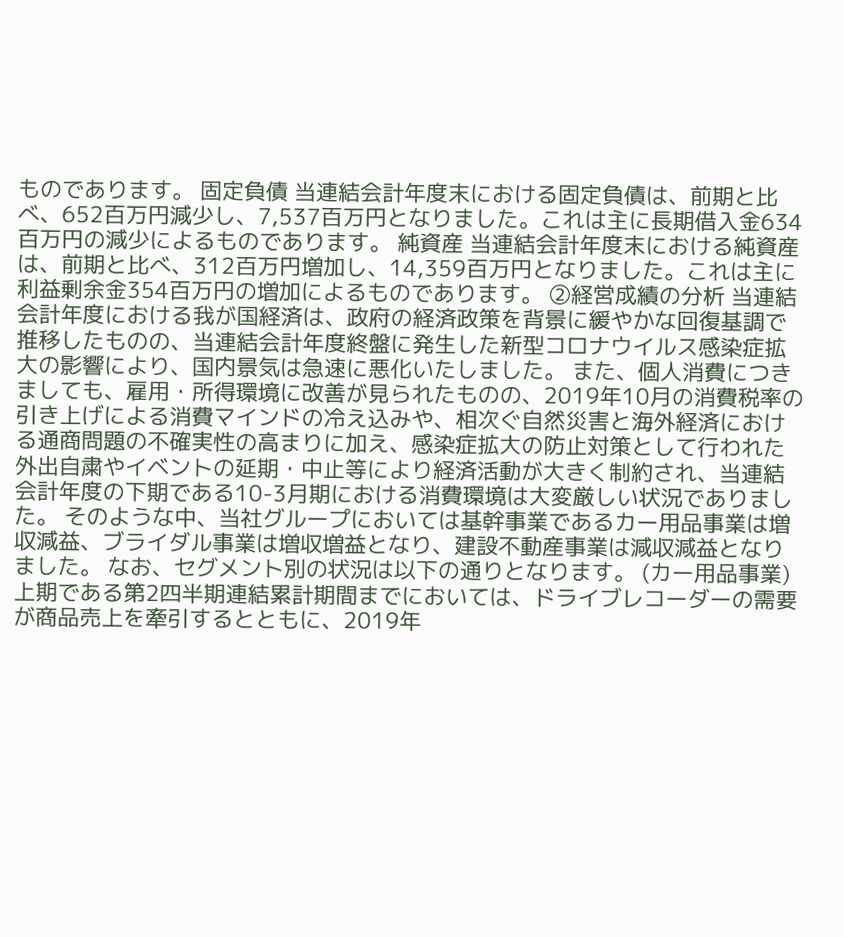ものであります。 固定負債 当連結会計年度末における固定負債は、前期と比べ、652百万円減少し、7,537百万円となりました。これは主に長期借入金634百万円の減少によるものであります。 純資産 当連結会計年度末における純資産は、前期と比べ、312百万円増加し、14,359百万円となりました。これは主に利益剰余金354百万円の増加によるものであります。 ②経営成績の分析 当連結会計年度における我が国経済は、政府の経済政策を背景に緩やかな回復基調で推移したものの、当連結会計年度終盤に発生した新型コロナウイルス感染症拡大の影響により、国内景気は急速に悪化いたしました。 また、個人消費につきましても、雇用・所得環境に改善が見られたものの、2019年10月の消費税率の引き上げによる消費マインドの冷え込みや、相次ぐ自然災害と海外経済における通商問題の不確実性の高まりに加え、感染症拡大の防止対策として行われた外出自粛やイベントの延期・中止等により経済活動が大きく制約され、当連結会計年度の下期である10-3月期における消費環境は大変厳しい状況でありました。 そのような中、当社グループにおいては基幹事業であるカー用品事業は増収減益、ブライダル事業は増収増益となり、建設不動産事業は減収減益となりました。 なお、セグメント別の状況は以下の通りとなります。 (カー用品事業) 上期である第2四半期連結累計期間までにおいては、ドライブレコーダーの需要が商品売上を牽引するとともに、2019年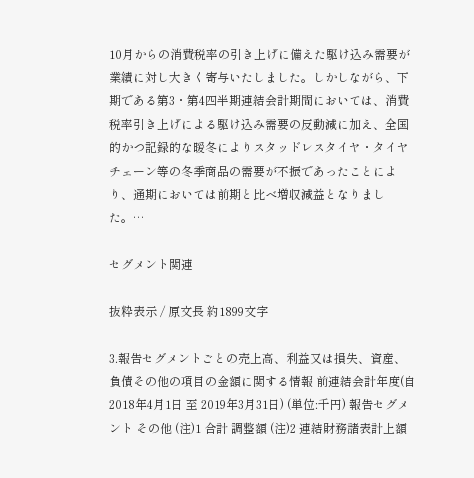10月からの消費税率の引き上げに備えた駆け込み需要が業績に対し大きく寄与いたしました。しかしながら、下期である第3・第4四半期連結会計期間においては、消費税率引き上げによる駆け込み需要の反動減に加え、全国的かつ記録的な暖冬によりスタッドレスタイヤ・タイヤチェーン等の冬季商品の需要が不振であったことにより、通期においては前期と比べ増収減益となりました。…

セグメント関連

抜粋表示 / 原文長 約1899文字

3.報告セグメントごとの売上高、利益又は損失、資産、負債その他の項目の金額に関する情報 前連結会計年度(自 2018年4月1日 至 2019年3月31日) (単位:千円) 報告セグメント その他 (注)1 合計 調整額 (注)2 連結財務諸表計上額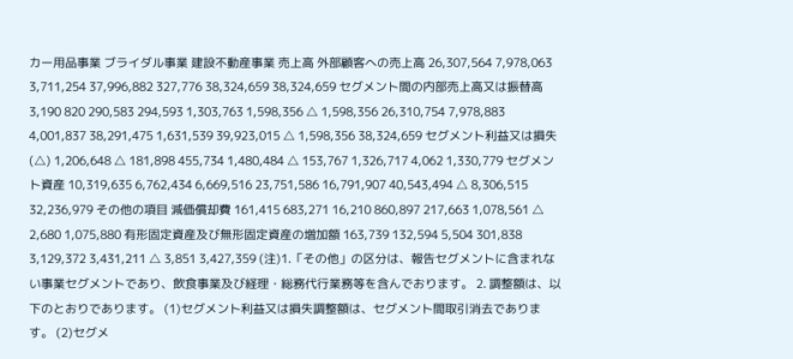カー用品事業 ブライダル事業 建設不動産事業 売上高 外部顧客への売上高 26,307,564 7,978,063 3,711,254 37,996,882 327,776 38,324,659 38,324,659 セグメント間の内部売上高又は振替高 3,190 820 290,583 294,593 1,303,763 1,598,356 △ 1,598,356 26,310,754 7,978,883 4,001,837 38,291,475 1,631,539 39,923,015 △ 1,598,356 38,324,659 セグメント利益又は損失(△) 1,206,648 △ 181,898 455,734 1,480,484 △ 153,767 1,326,717 4,062 1,330,779 セグメント資産 10,319,635 6,762,434 6,669,516 23,751,586 16,791,907 40,543,494 △ 8,306,515 32,236,979 その他の項目 減価償却費 161,415 683,271 16,210 860,897 217,663 1,078,561 △ 2,680 1,075,880 有形固定資産及び無形固定資産の増加額 163,739 132,594 5,504 301,838 3,129,372 3,431,211 △ 3,851 3,427,359 (注)1.「その他」の区分は、報告セグメントに含まれない事業セグメントであり、飲食事業及び経理・総務代行業務等を含んでおります。 2. 調整額は、以下のとおりであります。 (1)セグメント利益又は損失調整額は、セグメント間取引消去であります。 (2)セグメ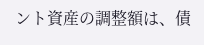ント資産の調整額は、債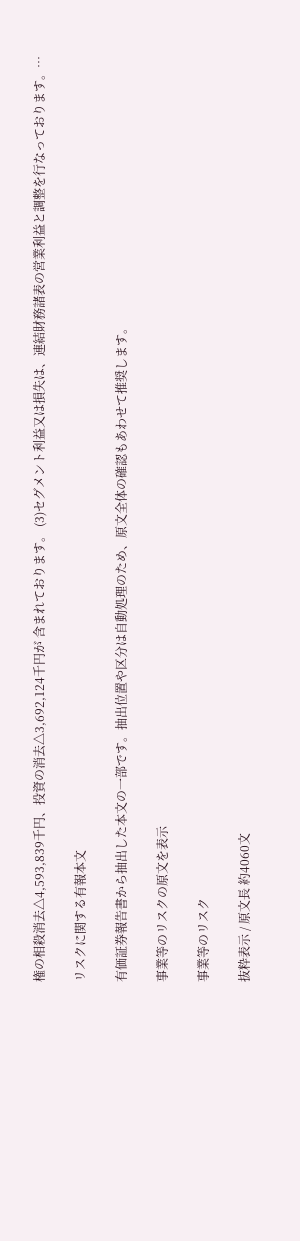権の相殺消去△4,593,839千円、投資の消去△3,692,124千円が 含まれております。 (3)セグメント利益又は損失は、連結財務諸表の営業利益と調整を行なっております。…

リスクに関する有報本文

有価証券報告書から抽出した本文の一部です。抽出位置や区分は自動処理のため、原文全体の確認もあわせて推奨します。

事業等のリスクの原文を表示

事業等のリスク

抜粋表示 / 原文長 約4060文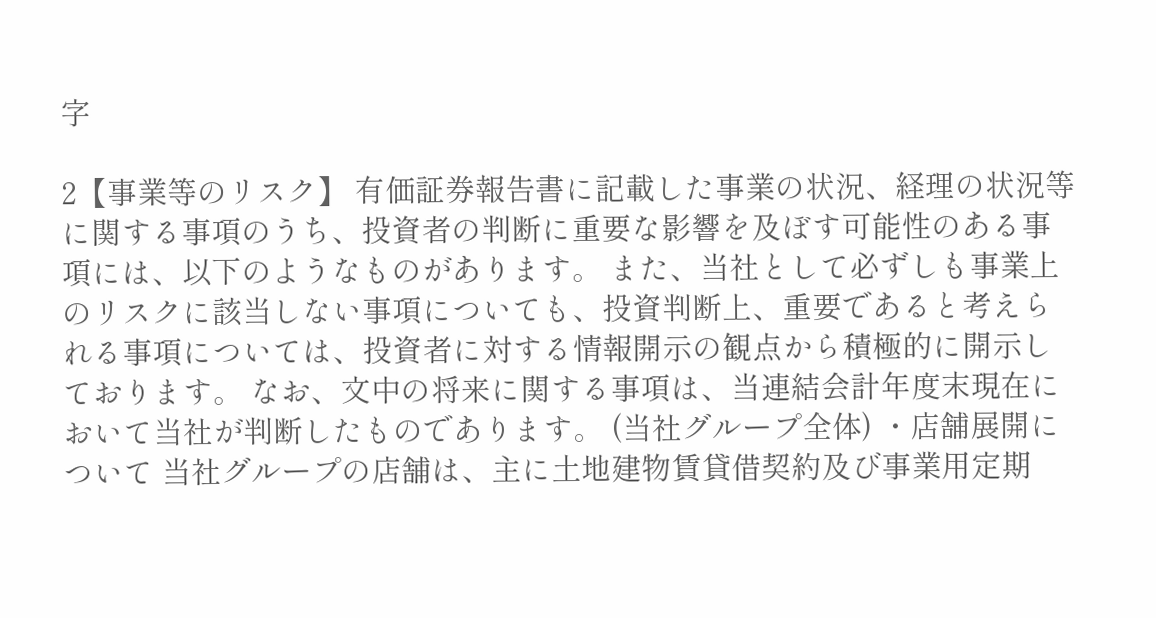字

2【事業等のリスク】 有価証券報告書に記載した事業の状況、経理の状況等に関する事項のうち、投資者の判断に重要な影響を及ぼす可能性のある事項には、以下のようなものがあります。 また、当社として必ずしも事業上のリスクに該当しない事項についても、投資判断上、重要であると考えられる事項については、投資者に対する情報開示の観点から積極的に開示しております。 なお、文中の将来に関する事項は、当連結会計年度末現在において当社が判断したものであります。 (当社グループ全体) ・店舗展開について 当社グループの店舗は、主に土地建物賃貸借契約及び事業用定期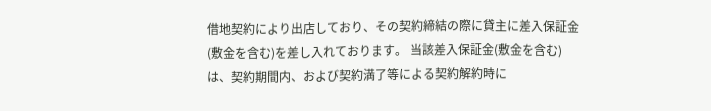借地契約により出店しており、その契約締結の際に貸主に差入保証金(敷金を含む)を差し入れております。 当該差入保証金(敷金を含む)は、契約期間内、および契約満了等による契約解約時に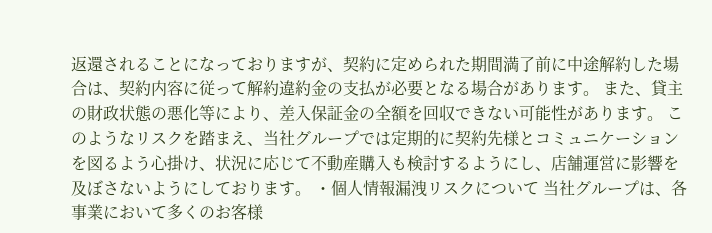返還されることになっておりますが、契約に定められた期間満了前に中途解約した場合は、契約内容に従って解約違約金の支払が必要となる場合があります。 また、貸主の財政状態の悪化等により、差入保証金の全額を回収できない可能性があります。 このようなリスクを踏まえ、当社グループでは定期的に契約先様とコミュニケーションを図るよう心掛け、状況に応じて不動産購入も検討するようにし、店舗運営に影響を及ぼさないようにしております。 ・個人情報漏洩リスクについて 当社グループは、各事業において多くのお客様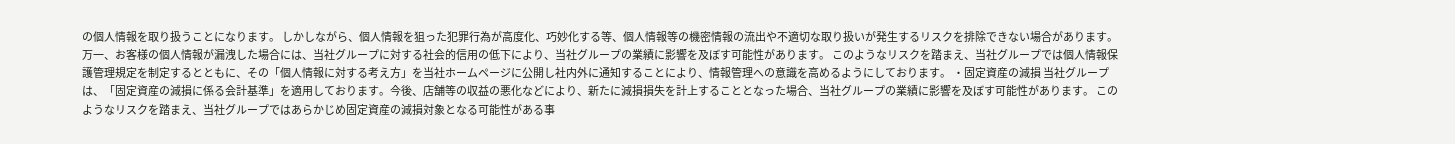の個人情報を取り扱うことになります。 しかしながら、個人情報を狙った犯罪行為が高度化、巧妙化する等、個人情報等の機密情報の流出や不適切な取り扱いが発生するリスクを排除できない場合があります。万一、お客様の個人情報が漏洩した場合には、当社グループに対する社会的信用の低下により、当社グループの業績に影響を及ぼす可能性があります。 このようなリスクを踏まえ、当社グループでは個人情報保護管理規定を制定するとともに、その「個人情報に対する考え方」を当社ホームページに公開し社内外に通知することにより、情報管理への意識を高めるようにしております。 ・固定資産の減損 当社グループは、「固定資産の減損に係る会計基準」を適用しております。今後、店舗等の収益の悪化などにより、新たに減損損失を計上することとなった場合、当社グループの業績に影響を及ぼす可能性があります。 このようなリスクを踏まえ、当社グループではあらかじめ固定資産の減損対象となる可能性がある事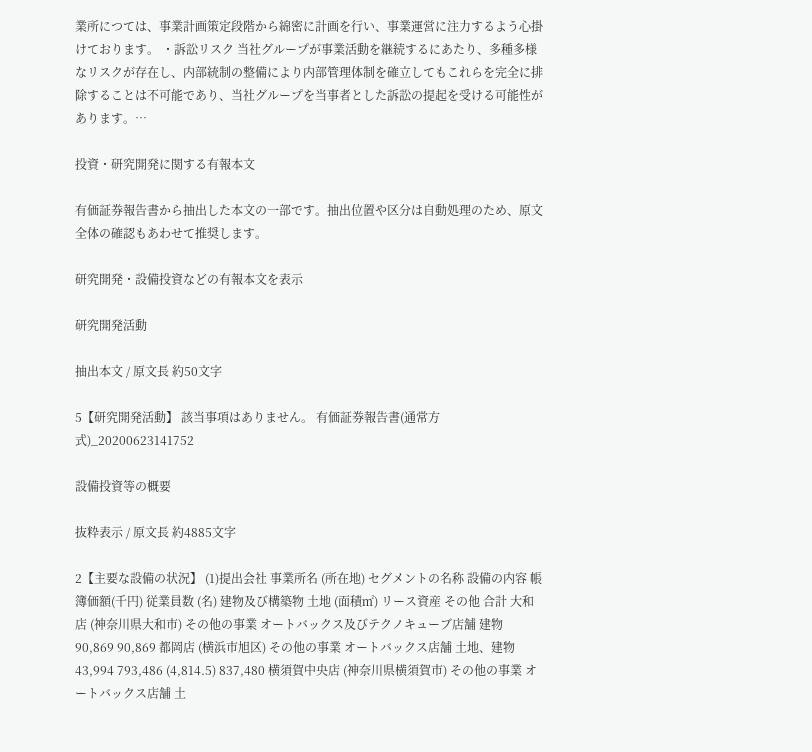業所につては、事業計画策定段階から綿密に計画を行い、事業運営に注力するよう心掛けております。 ・訴訟リスク 当社グループが事業活動を継続するにあたり、多種多様なリスクが存在し、内部統制の整備により内部管理体制を確立してもこれらを完全に排除することは不可能であり、当社グループを当事者とした訴訟の提起を受ける可能性があります。…

投資・研究開発に関する有報本文

有価証券報告書から抽出した本文の一部です。抽出位置や区分は自動処理のため、原文全体の確認もあわせて推奨します。

研究開発・設備投資などの有報本文を表示

研究開発活動

抽出本文 / 原文長 約50文字

5【研究開発活動】 該当事項はありません。 有価証券報告書(通常方式)_20200623141752

設備投資等の概要

抜粋表示 / 原文長 約4885文字

2【主要な設備の状況】 (1)提出会社 事業所名 (所在地) セグメントの名称 設備の内容 帳簿価額(千円) 従業員数 (名) 建物及び構築物 土地 (面積㎡) リース資産 その他 合計 大和店 (神奈川県大和市) その他の事業 オートバックス及びテクノキューブ店舗 建物 90,869 90,869 都岡店 (横浜市旭区) その他の事業 オートバックス店舗 土地、建物 43,994 793,486 (4,814.5) 837,480 横須賀中央店 (神奈川県横須賀市) その他の事業 オートバックス店舗 土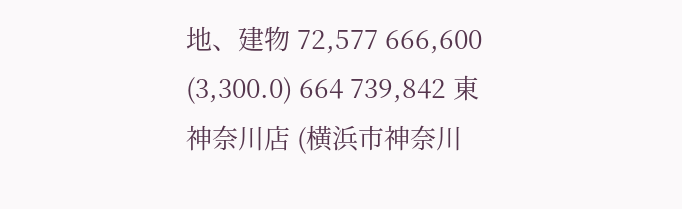地、建物 72,577 666,600 (3,300.0) 664 739,842 東神奈川店 (横浜市神奈川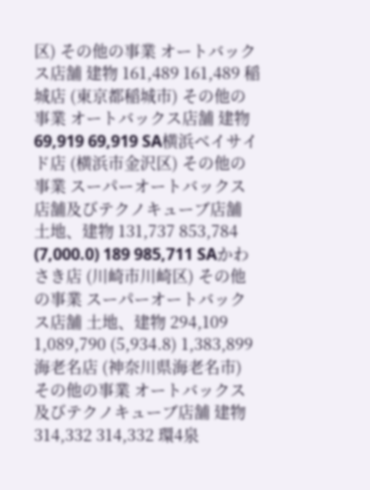区) その他の事業 オートバックス店舗 建物 161,489 161,489 稲城店 (東京都稲城市) その他の事業 オートバックス店舗 建物 69,919 69,919 SA横浜ベイサイド店 (横浜市金沢区) その他の事業 スーパーオートバックス店舗及びテクノキューブ店舗 土地、建物 131,737 853,784 (7,000.0) 189 985,711 SAかわさき店 (川崎市川崎区) その他の事業 スーパーオートバックス店舗 土地、建物 294,109 1,089,790 (5,934.8) 1,383,899 海老名店 (神奈川県海老名市) その他の事業 オートバックス及びテクノキューブ店舗 建物 314,332 314,332 環4泉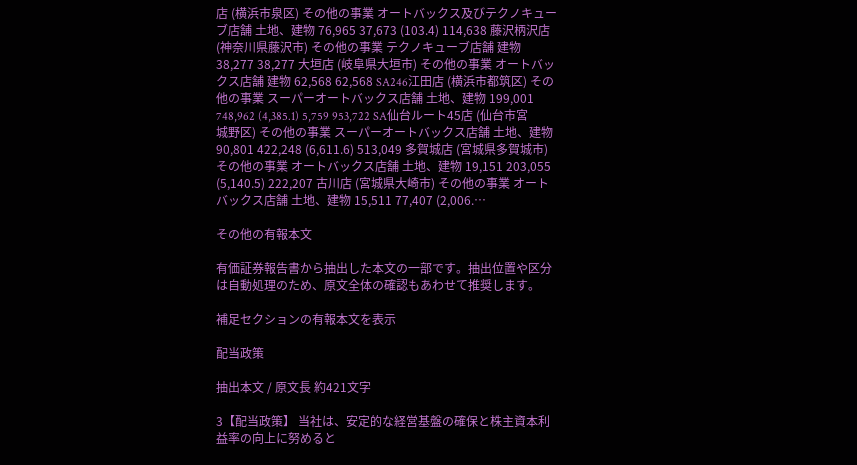店 (横浜市泉区) その他の事業 オートバックス及びテクノキューブ店舗 土地、建物 76,965 37,673 (103.4) 114,638 藤沢柄沢店 (神奈川県藤沢市) その他の事業 テクノキューブ店舗 建物 38,277 38,277 大垣店 (岐阜県大垣市) その他の事業 オートバックス店舗 建物 62,568 62,568 SA246江田店 (横浜市都筑区) その他の事業 スーパーオートバックス店舗 土地、建物 199,001 748,962 (4,385.1) 5,759 953,722 SA仙台ルート45店 (仙台市宮城野区) その他の事業 スーパーオートバックス店舗 土地、建物 90,801 422,248 (6,611.6) 513,049 多賀城店 (宮城県多賀城市) その他の事業 オートバックス店舗 土地、建物 19,151 203,055 (5,140.5) 222,207 古川店 (宮城県大崎市) その他の事業 オートバックス店舗 土地、建物 15,511 77,407 (2,006.…

その他の有報本文

有価証券報告書から抽出した本文の一部です。抽出位置や区分は自動処理のため、原文全体の確認もあわせて推奨します。

補足セクションの有報本文を表示

配当政策

抽出本文 / 原文長 約421文字

3【配当政策】 当社は、安定的な経営基盤の確保と株主資本利益率の向上に努めると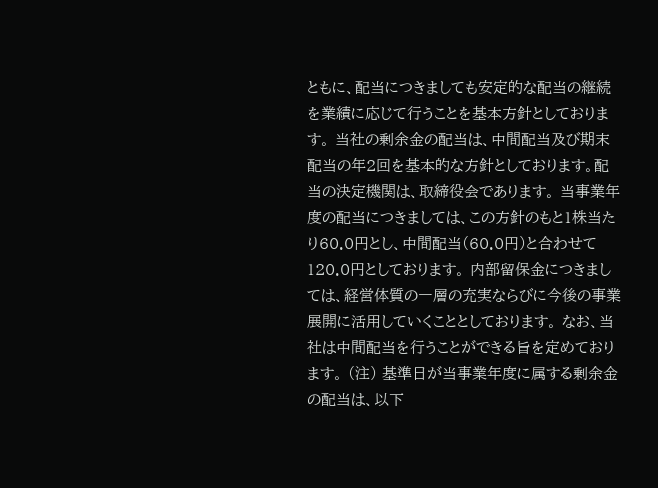ともに、配当につきましても安定的な配当の継続を業績に応じて行うことを基本方針としております。 当社の剰余金の配当は、中間配当及び期末配当の年2回を基本的な方針としております。配当の決定機関は、取締役会であります。 当事業年度の配当につきましては、この方針のもと1株当たり60.0円とし、中間配当(60.0円)と合わせて120.0円としております。 内部留保金につきましては、経営体質の一層の充実ならびに今後の事業展開に活用していくこととしております。 なお、当社は中間配当を行うことができる旨を定めております。 (注) 基準日が当事業年度に属する剰余金の配当は、以下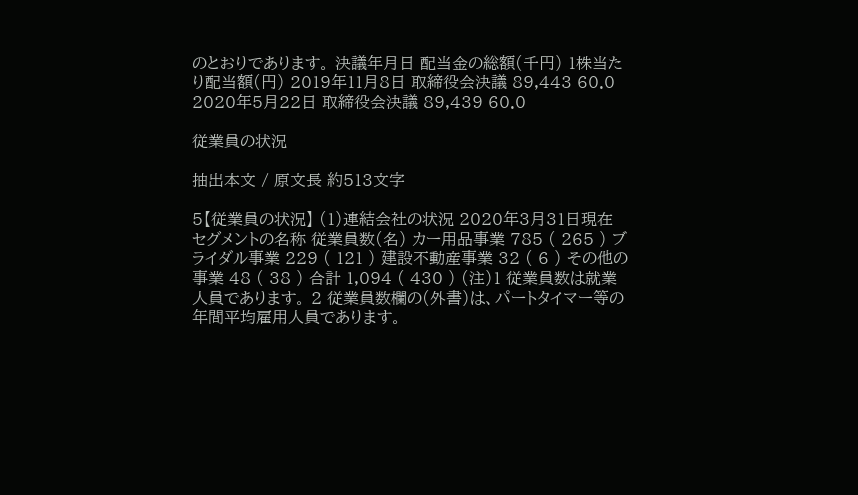のとおりであります。 決議年月日 配当金の総額(千円) 1株当たり配当額(円) 2019年11月8日 取締役会決議 89,443 60.0 2020年5月22日 取締役会決議 89,439 60.0

従業員の状況

抽出本文 / 原文長 約513文字

5【従業員の状況】 (1)連結会社の状況 2020年3月31日現在 セグメントの名称 従業員数(名) カー用品事業 785 ( 265 ) ブライダル事業 229 ( 121 ) 建設不動産事業 32 ( 6 ) その他の事業 48 ( 38 ) 合計 1,094 ( 430 ) (注)1 従業員数は就業人員であります。 2 従業員数欄の(外書)は、パートタイマー等の年間平均雇用人員であります。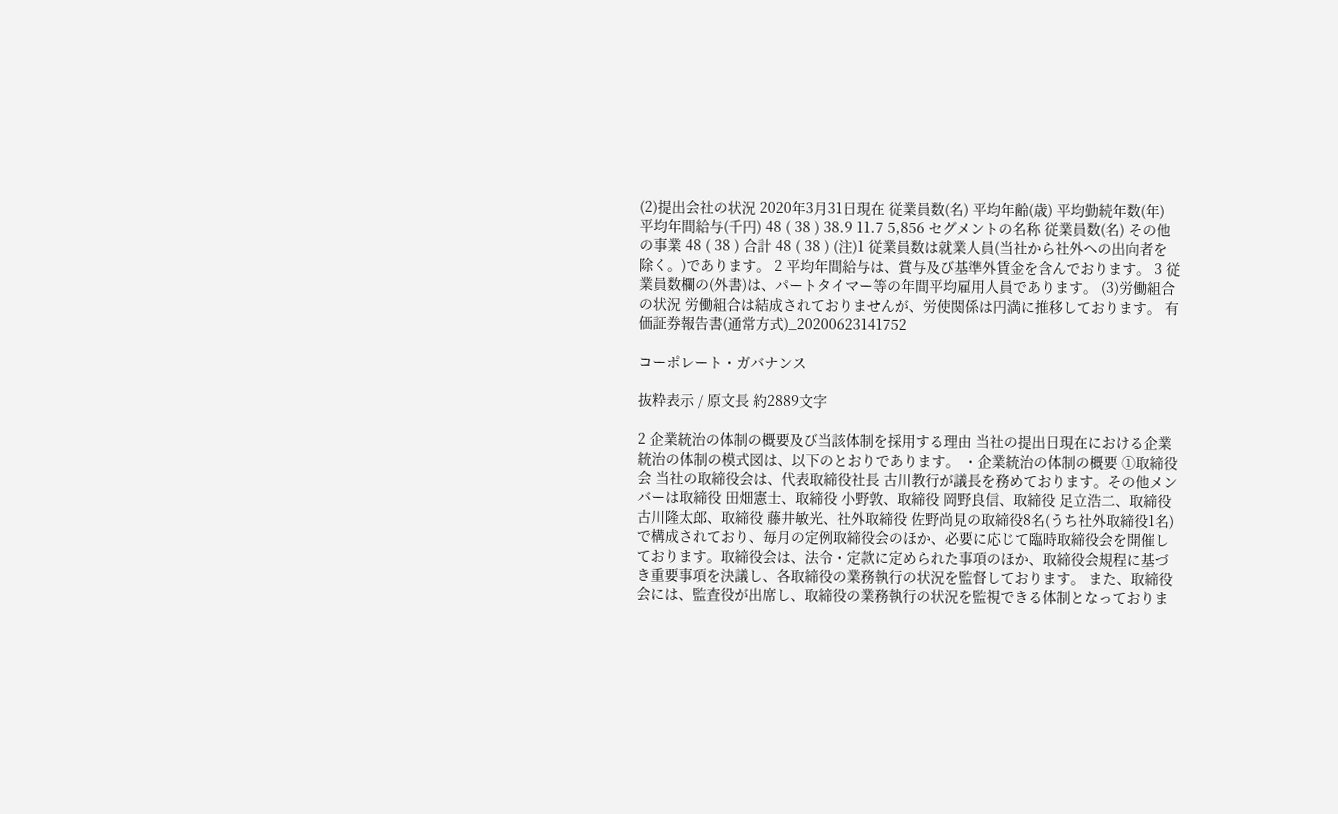(2)提出会社の状況 2020年3月31日現在 従業員数(名) 平均年齢(歳) 平均勤続年数(年) 平均年間給与(千円) 48 ( 38 ) 38.9 11.7 5,856 セグメントの名称 従業員数(名) その他の事業 48 ( 38 ) 合計 48 ( 38 ) (注)1 従業員数は就業人員(当社から社外への出向者を除く。)であります。 2 平均年間給与は、賞与及び基準外賃金を含んでおります。 3 従業員数欄の(外書)は、パートタイマー等の年間平均雇用人員であります。 (3)労働組合の状況 労働組合は結成されておりませんが、労使関係は円満に推移しております。 有価証券報告書(通常方式)_20200623141752

コーポレート・ガバナンス

抜粋表示 / 原文長 約2889文字

2 企業統治の体制の概要及び当該体制を採用する理由 当社の提出日現在における企業統治の体制の模式図は、以下のとおりであります。 ・企業統治の体制の概要 ①取締役会 当社の取締役会は、代表取締役社長 古川教行が議長を務めております。その他メンバーは取締役 田畑憲士、取締役 小野敦、取締役 岡野良信、取締役 足立浩二、取締役 古川隆太郎、取締役 藤井敏光、社外取締役 佐野尚見の取締役8名(うち社外取締役1名)で構成されており、毎月の定例取締役会のほか、必要に応じて臨時取締役会を開催しております。取締役会は、法令・定款に定められた事項のほか、取締役会規程に基づき重要事項を決議し、各取締役の業務執行の状況を監督しております。 また、取締役会には、監査役が出席し、取締役の業務執行の状況を監視できる体制となっておりま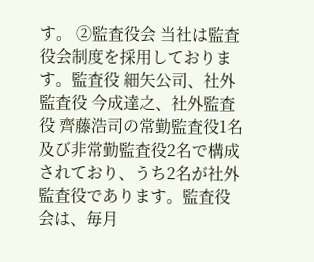す。 ②監査役会 当社は監査役会制度を採用しております。監査役 細矢公司、社外監査役 今成達之、社外監査役 齊藤浩司の常勤監査役1名及び非常勤監査役2名で構成されており、うち2名が社外監査役であります。監査役会は、毎月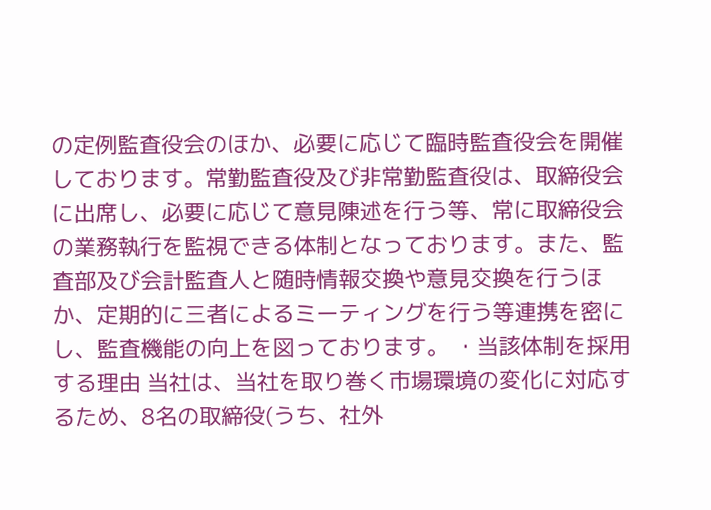の定例監査役会のほか、必要に応じて臨時監査役会を開催しております。常勤監査役及び非常勤監査役は、取締役会に出席し、必要に応じて意見陳述を行う等、常に取締役会の業務執行を監視できる体制となっております。また、監査部及び会計監査人と随時情報交換や意見交換を行うほか、定期的に三者によるミーティングを行う等連携を密にし、監査機能の向上を図っております。 ・当該体制を採用する理由 当社は、当社を取り巻く市場環境の変化に対応するため、8名の取締役(うち、社外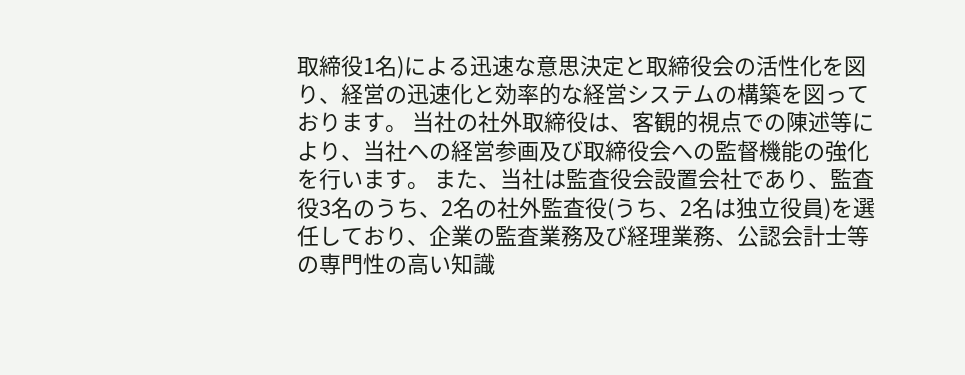取締役1名)による迅速な意思決定と取締役会の活性化を図り、経営の迅速化と効率的な経営システムの構築を図っております。 当社の社外取締役は、客観的視点での陳述等により、当社への経営参画及び取締役会への監督機能の強化を行います。 また、当社は監査役会設置会社であり、監査役3名のうち、2名の社外監査役(うち、2名は独立役員)を選任しており、企業の監査業務及び経理業務、公認会計士等の専門性の高い知識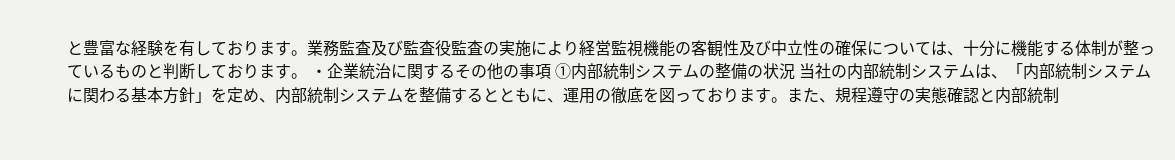と豊富な経験を有しております。業務監査及び監査役監査の実施により経営監視機能の客観性及び中立性の確保については、十分に機能する体制が整っているものと判断しております。 ・企業統治に関するその他の事項 ①内部統制システムの整備の状況 当社の内部統制システムは、「内部統制システムに関わる基本方針」を定め、内部統制システムを整備するとともに、運用の徹底を図っております。また、規程遵守の実態確認と内部統制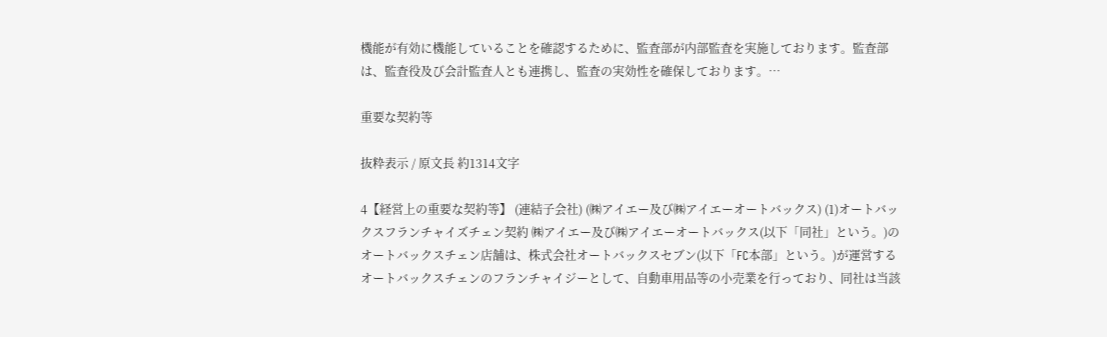機能が有効に機能していることを確認するために、監査部が内部監査を実施しております。監査部は、監査役及び会計監査人とも連携し、監査の実効性を確保しております。…

重要な契約等

抜粋表示 / 原文長 約1314文字

4【経営上の重要な契約等】 (連結子会社) (㈱アイエー及び㈱アイエーオートバックス) (1)オートバックスフランチャイズチェン契約 ㈱アイエー及び㈱アイエーオートバックス(以下「同社」という。)のオートバックスチェン店舗は、株式会社オートバックスセブン(以下「FC本部」という。)が運営するオートバックスチェンのフランチャイジーとして、自動車用品等の小売業を行っており、同社は当該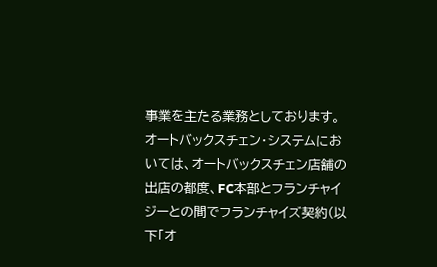事業を主たる業務としております。 オートバックスチェン・システムにおいては、オートバックスチェン店舗の出店の都度、FC本部とフランチャイジーとの間でフランチャイズ契約(以下「オ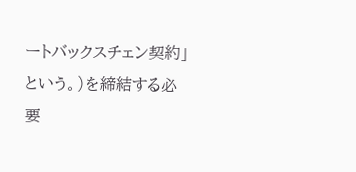ートバックスチェン契約」という。)を締結する必要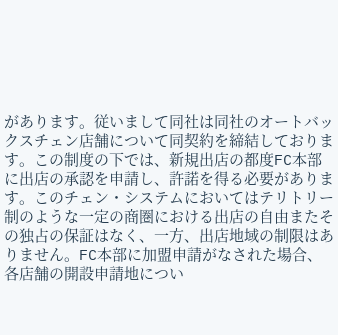があります。従いまして同社は同社のオートバックスチェン店舗について同契約を締結しております。この制度の下では、新規出店の都度FC本部に出店の承認を申請し、許諾を得る必要があります。このチェン・システムにおいてはテリトリー制のような一定の商圏における出店の自由またその独占の保証はなく、一方、出店地域の制限はありません。FC本部に加盟申請がなされた場合、各店舗の開設申請地につい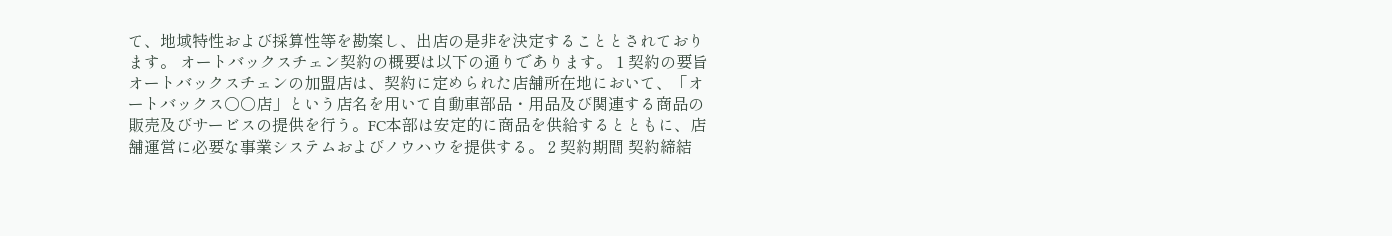て、地域特性および採算性等を勘案し、出店の是非を決定することとされております。 オートバックスチェン契約の概要は以下の通りであります。 1 契約の要旨 オートバックスチェンの加盟店は、契約に定められた店舗所在地において、「オートバックス○○店」という店名を用いて自動車部品・用品及び関連する商品の販売及びサービスの提供を行う。FC本部は安定的に商品を供給するとともに、店舗運営に必要な事業システムおよびノウハウを提供する。 2 契約期間 契約締結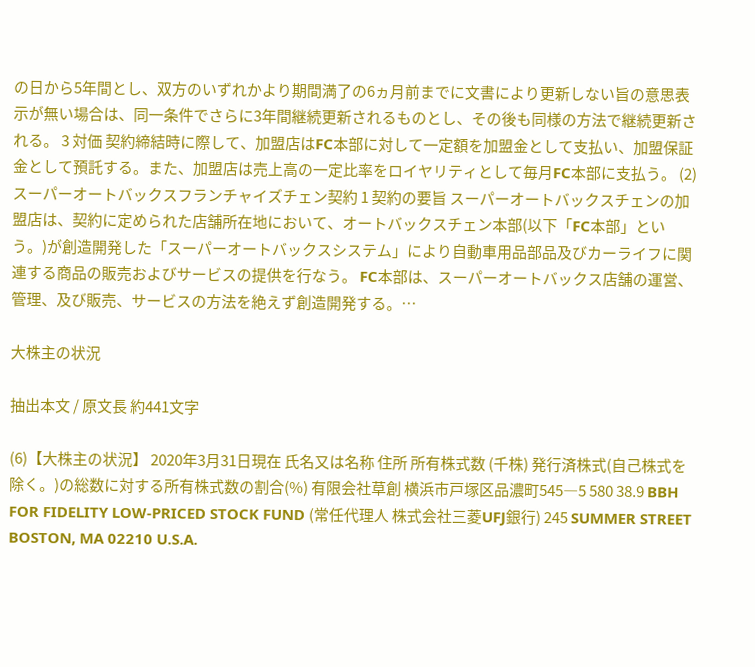の日から5年間とし、双方のいずれかより期間満了の6ヵ月前までに文書により更新しない旨の意思表示が無い場合は、同一条件でさらに3年間継続更新されるものとし、その後も同様の方法で継続更新される。 3 対価 契約締結時に際して、加盟店はFC本部に対して一定額を加盟金として支払い、加盟保証金として預託する。また、加盟店は売上高の一定比率をロイヤリティとして毎月FC本部に支払う。 (2)スーパーオートバックスフランチャイズチェン契約 1 契約の要旨 スーパーオートバックスチェンの加盟店は、契約に定められた店舗所在地において、オートバックスチェン本部(以下「FC本部」という。)が創造開発した「スーパーオートバックスシステム」により自動車用品部品及びカーライフに関連する商品の販売およびサービスの提供を行なう。 FC本部は、スーパーオートバックス店舗の運営、管理、及び販売、サービスの方法を絶えず創造開発する。…

大株主の状況

抽出本文 / 原文長 約441文字

(6)【大株主の状況】 2020年3月31日現在 氏名又は名称 住所 所有株式数 (千株) 発行済株式(自己株式を除く。)の総数に対する所有株式数の割合(%) 有限会社草創 横浜市戸塚区品濃町545―5 580 38.9 BBH FOR FIDELITY LOW-PRICED STOCK FUND (常任代理人 株式会社三菱UFJ銀行) 245 SUMMER STREET BOSTON, MA 02210 U.S.A.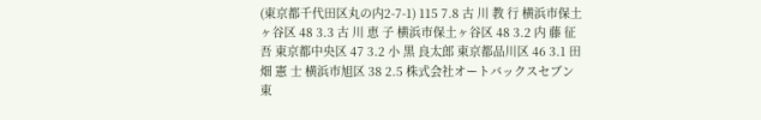(東京都千代田区丸の内2-7-1) 115 7.8 古 川 教 行 横浜市保土ヶ谷区 48 3.3 古 川 恵 子 横浜市保土ヶ谷区 48 3.2 内 藤 征 吾 東京都中央区 47 3.2 小 黒 良太郎 東京都品川区 46 3.1 田 畑 憲 士 横浜市旭区 38 2.5 株式会社オートバックスセブン 東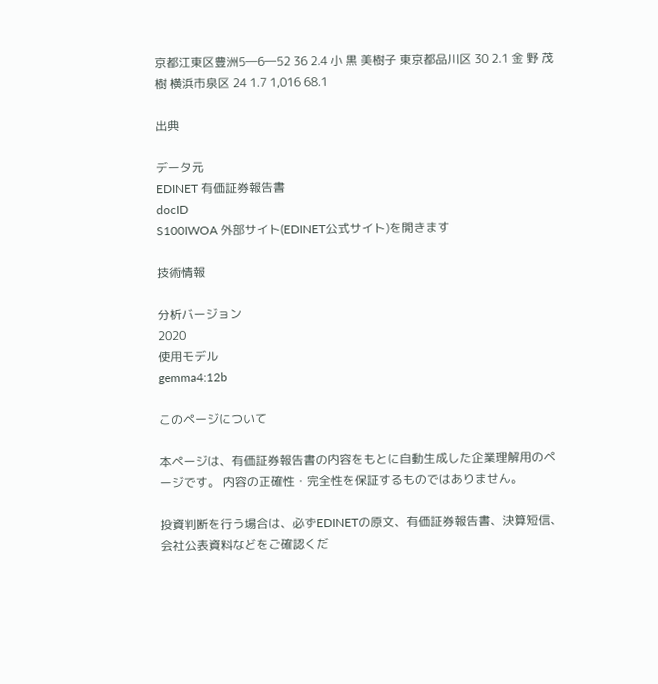京都江東区豊洲5―6―52 36 2.4 小 黒 美樹子 東京都品川区 30 2.1 金 野 茂 樹 横浜市泉区 24 1.7 1,016 68.1

出典

データ元
EDINET 有価証券報告書
docID
S100IWOA 外部サイト(EDINET公式サイト)を開きます

技術情報

分析バージョン
2020
使用モデル
gemma4:12b

このページについて

本ページは、有価証券報告書の内容をもとに自動生成した企業理解用のページです。 内容の正確性・完全性を保証するものではありません。

投資判断を行う場合は、必ずEDINETの原文、有価証券報告書、決算短信、 会社公表資料などをご確認くだ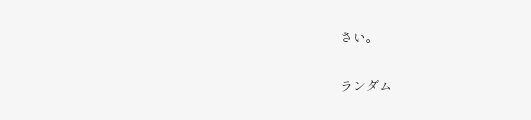さい。

ランダム